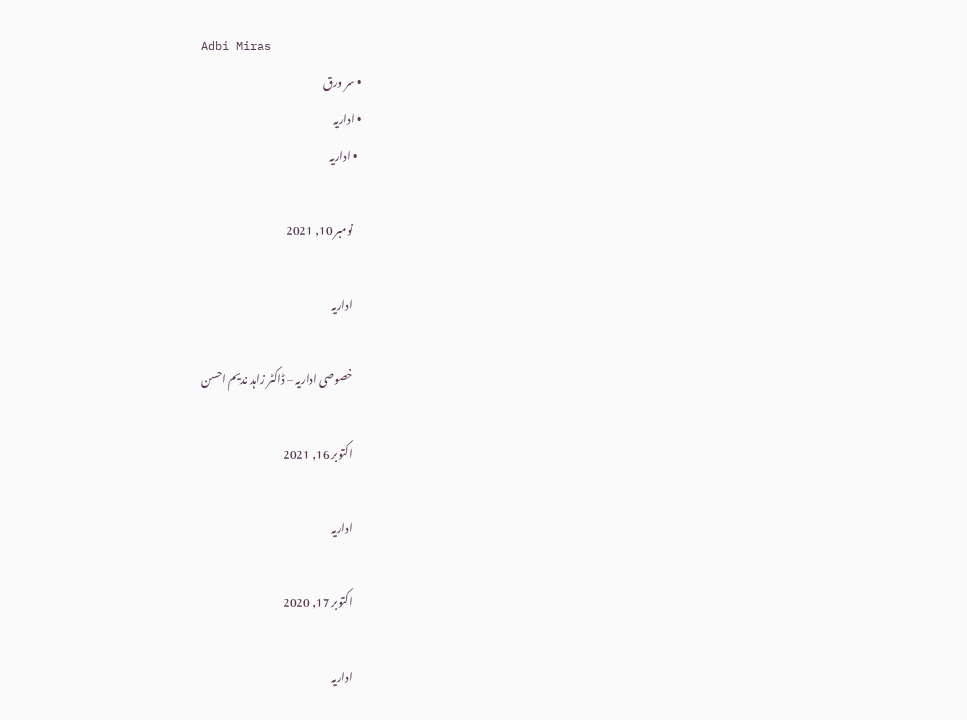Adbi Miras
  • سر ورق
  • اداریہ
    • اداریہ

      نومبر 10, 2021

      اداریہ

      خصوصی اداریہ – ڈاکٹر زاہد ندیم احسن

      اکتوبر 16, 2021

      اداریہ

      اکتوبر 17, 2020

      اداریہ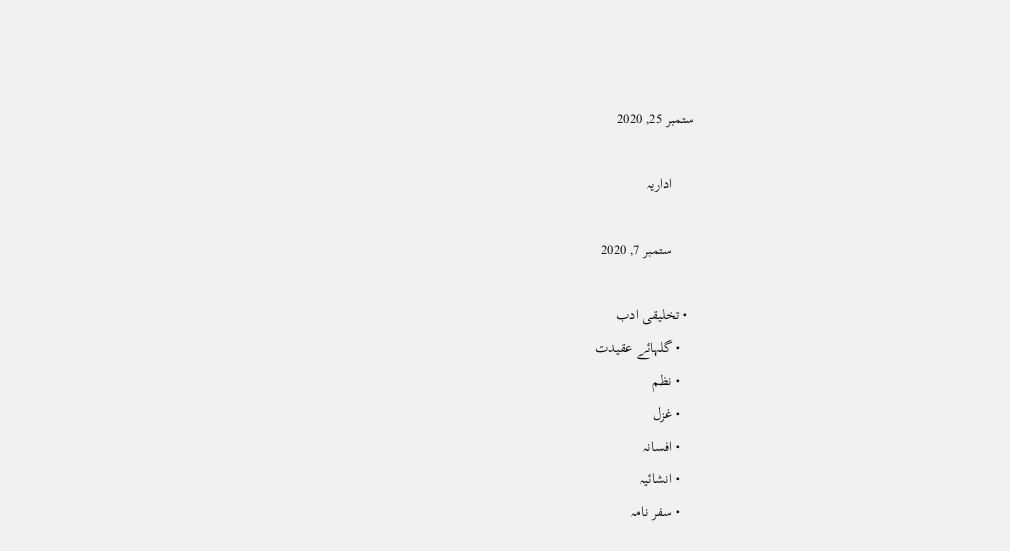ستمبر 25, 2020

      اداریہ

      ستمبر 7, 2020

  • تخلیقی ادب
    • گلہائے عقیدت
    • نظم
    • غزل
    • افسانہ
    • انشائیہ
    • سفر نامہ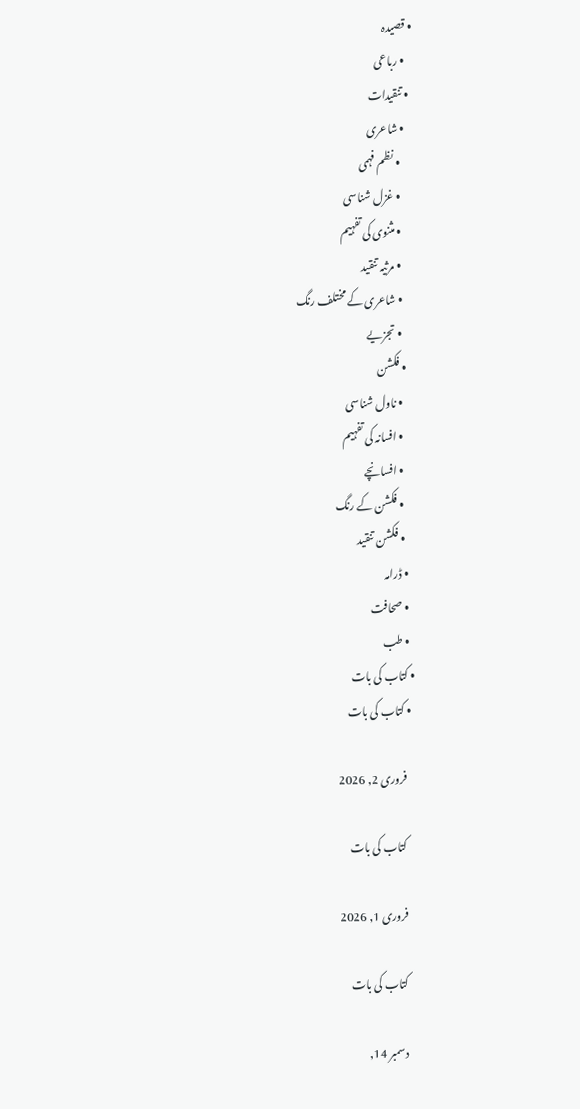• قصیدہ
    • رباعی
  • تنقیدات
    • شاعری
      • نظم فہمی
      • غزل شناسی
      • مثنوی کی تفہیم
      • مرثیہ تنقید
      • شاعری کے مختلف رنگ
      • تجزیے
    • فکشن
      • ناول شناسی
      • افسانہ کی تفہیم
      • افسانچے
      • فکشن کے رنگ
      • فکشن تنقید
    • ڈرامہ
    • صحافت
    • طب
  • کتاب کی بات
    • کتاب کی بات

      فروری 2, 2026

      کتاب کی بات

      فروری 1, 2026

      کتاب کی بات

      دسمبر 14,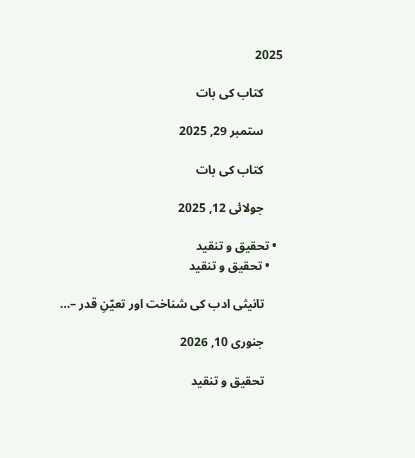2025

      کتاب کی بات

      ستمبر 29, 2025

      کتاب کی بات

      جولائی 12, 2025

  • تحقیق و تنقید
    • تحقیق و تنقید

      تانیثی ادب کی شناخت اور تعیّنِ قدر –…

      جنوری 10, 2026

      تحقیق و تنقید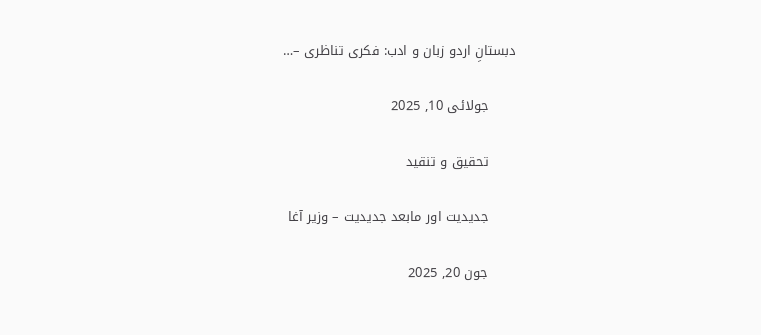دبستانِ اردو زبان و ادب: فکری تناظری –…

      جولائی 10, 2025

      تحقیق و تنقید

      جدیدیت اور مابعد جدیدیت – وزیر آغا

      جون 20, 2025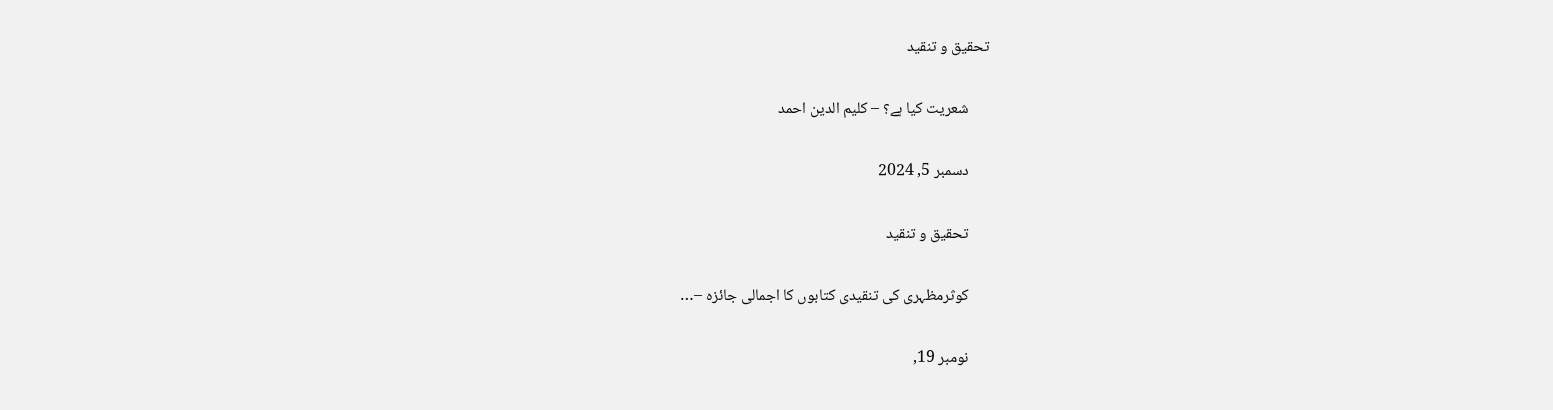تحقیق و تنقید

      شعریت کیا ہے؟ – کلیم الدین احمد

      دسمبر 5, 2024

      تحقیق و تنقید

      کوثرمظہری کی تنقیدی کتابوں کا اجمالی جائزہ –…

      نومبر 19,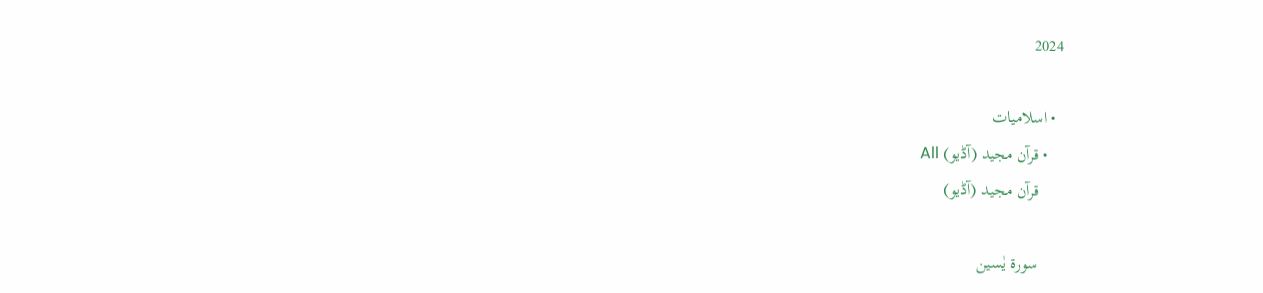2024

  • اسلامیات
    • قرآن مجید (آڈیو) All
      قرآن مجید (آڈیو)

      سورۃ یٰسین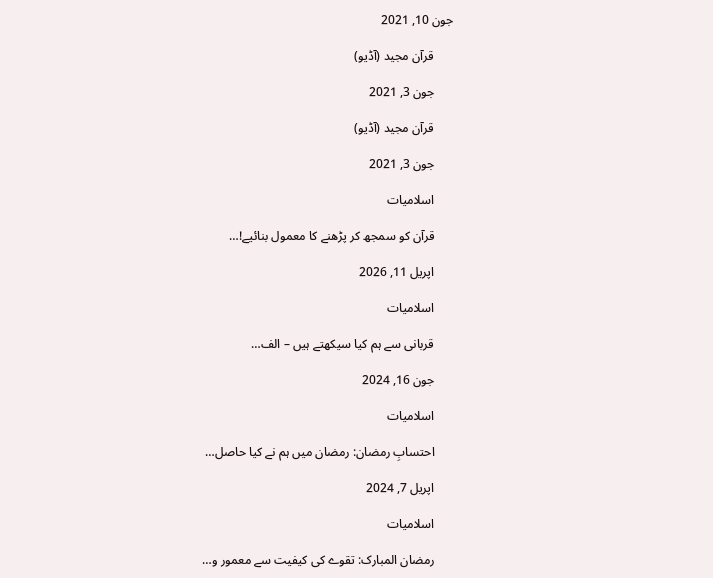جون 10, 2021

      قرآن مجید (آڈیو)

      جون 3, 2021

      قرآن مجید (آڈیو)

      جون 3, 2021

      اسلامیات

      قرآن کو سمجھ کر پڑھنے کا معمول بنائیے!…

      اپریل 11, 2026

      اسلامیات

      قربانی سے ہم کیا سیکھتے ہیں – الف…

      جون 16, 2024

      اسلامیات

      احتسابِ رمضان: رمضان میں ہم نے کیا حاصل…

      اپریل 7, 2024

      اسلامیات

      رمضان المبارک: تقوے کی کیفیت سے معمور و…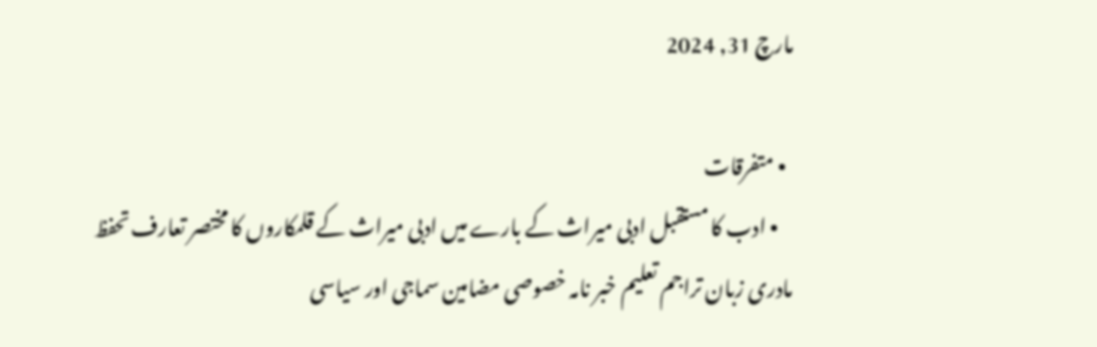مارچ 31, 2024

  • متفرقات
    • ادب کا مستقبل ادبی میراث کے بارے میں ادبی میراث کے قلمکاروں کا مختصر تعارف تحفظ مادری زبان تراجم تعلیم خبر نامہ خصوصی مضامین سماجی اور سیاسی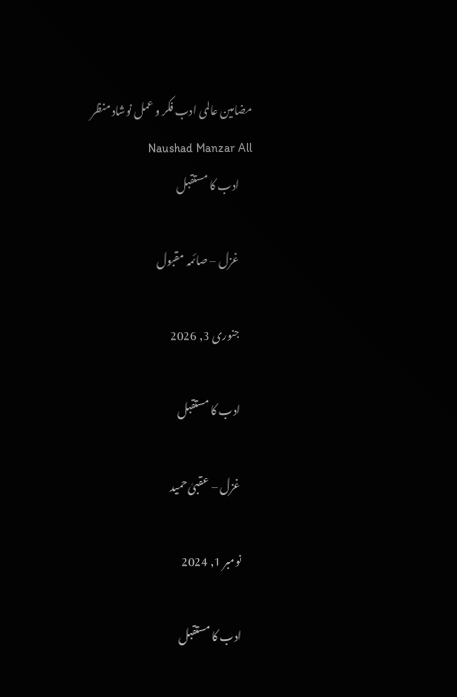مضامین عالمی ادب فکر و عمل نوشاد منظر Naushad Manzar All
      ادب کا مستقبل

      غزل – صائمہ مقبول

      جنوری 3, 2026

      ادب کا مستقبل

      غزل – عقبیٰ حمید

      نومبر 1, 2024

      ادب کا مستقبل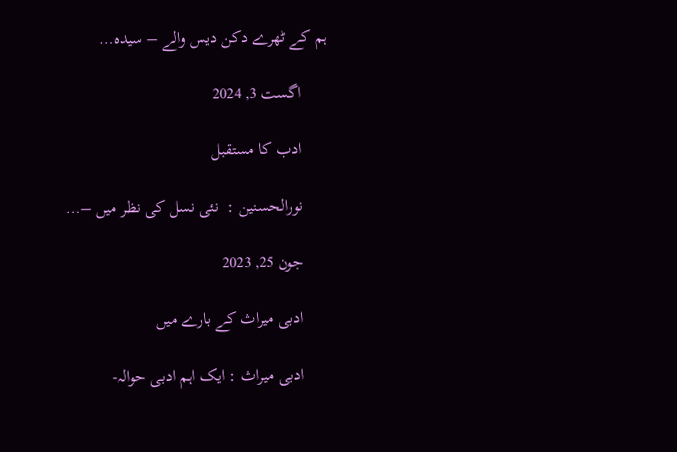ہم کے ٹھرے دکن دیس والے – سیدہ…

      اگست 3, 2024

      ادب کا مستقبل

      نورالحسنین :  نئی نسل کی نظر میں –…

      جون 25, 2023

      ادبی میراث کے بارے میں

      ادبی میراث : ایک اہم ادبی حوالہ-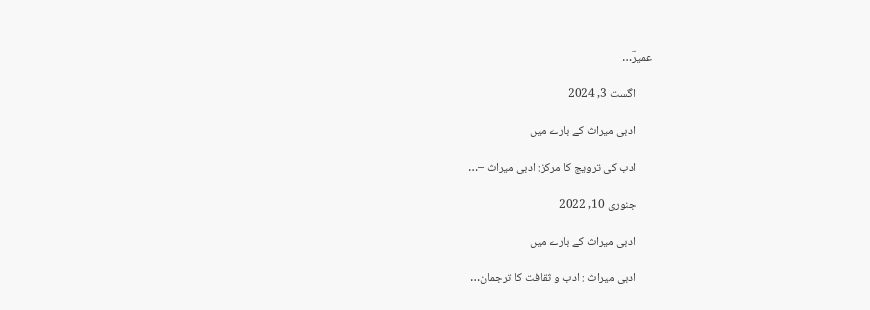عمیرؔ…

      اگست 3, 2024

      ادبی میراث کے بارے میں

      ادب کی ترویج کا مرکز: ادبی میراث –…

      جنوری 10, 2022

      ادبی میراث کے بارے میں

      ادبی میراث : ادب و ثقافت کا ترجمان…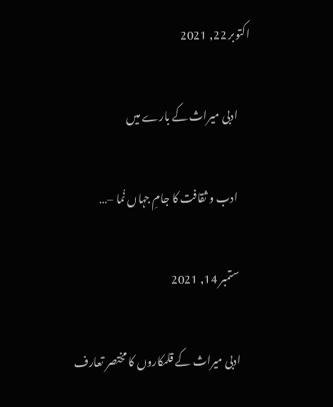اکتوبر 22, 2021

      ادبی میراث کے بارے میں

      ادب و ثقافت کا جامِ جہاں نُما –…

      ستمبر 14, 2021

      ادبی میراث کے قلمکاروں کا مختصر تعارف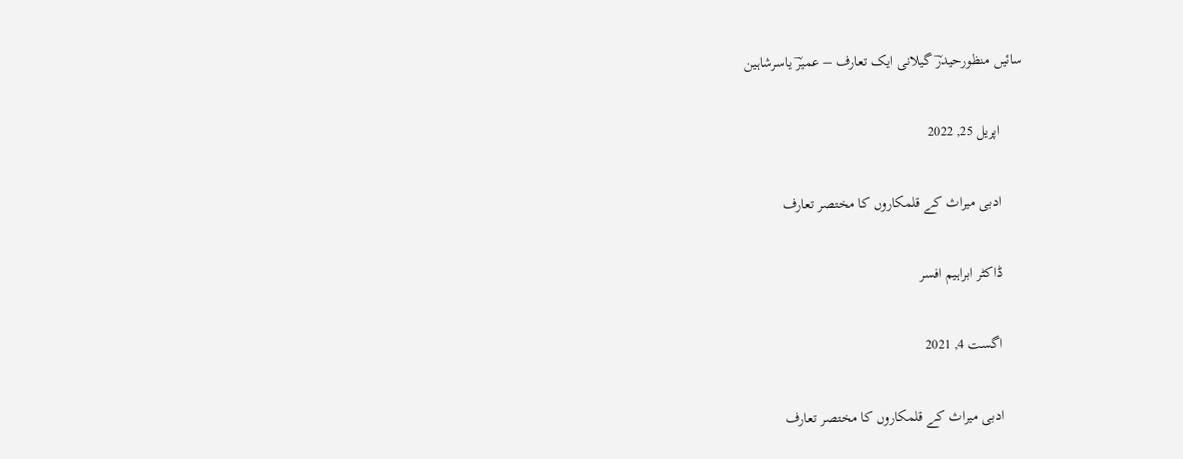سائیں منظورحیدرؔ گیلانی ایک تعارف – عمیرؔ یاسرشاہین

      اپریل 25, 2022

      ادبی میراث کے قلمکاروں کا مختصر تعارف

      ڈاکٹر ابراہیم افسر

      اگست 4, 2021

      ادبی میراث کے قلمکاروں کا مختصر تعارف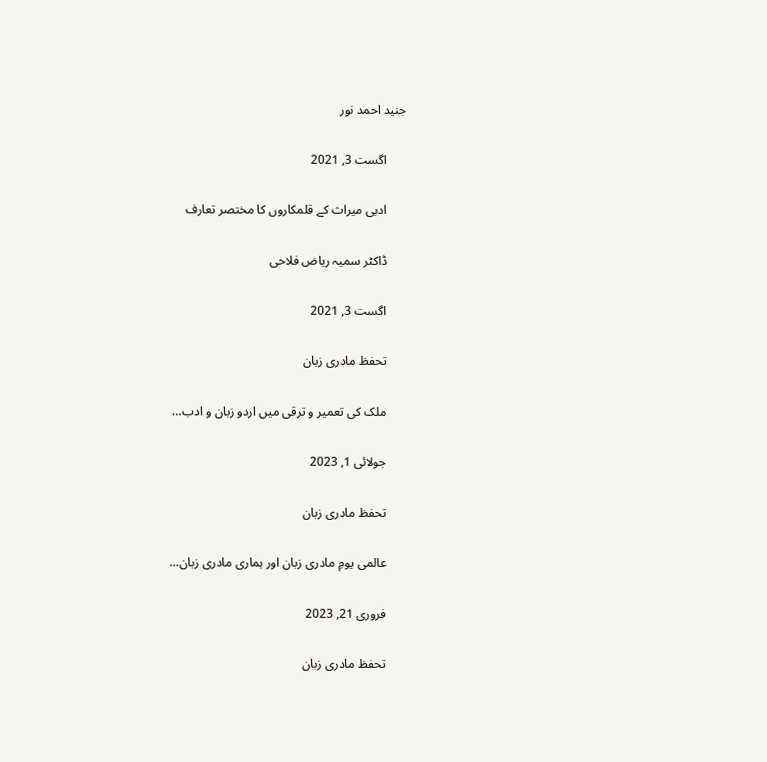جنید احمد نور

      اگست 3, 2021

      ادبی میراث کے قلمکاروں کا مختصر تعارف

      ڈاکٹر سمیہ ریاض فلاحی

      اگست 3, 2021

      تحفظ مادری زبان

      ملک کی تعمیر و ترقی میں اردو زبان و ادب…

      جولائی 1, 2023

      تحفظ مادری زبان

      عالمی یومِ مادری زبان اور ہماری مادری زبان…

      فروری 21, 2023

      تحفظ مادری زبان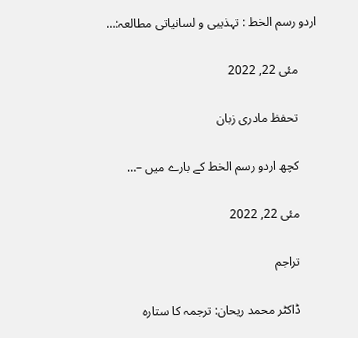اردو رسم الخط : تہذیبی و لسانیاتی مطالعہ:…

      مئی 22, 2022

      تحفظ مادری زبان

      کچھ اردو رسم الخط کے بارے میں –…

      مئی 22, 2022

      تراجم

      ڈاکٹر محمد ریحان: ترجمہ کا ستارہ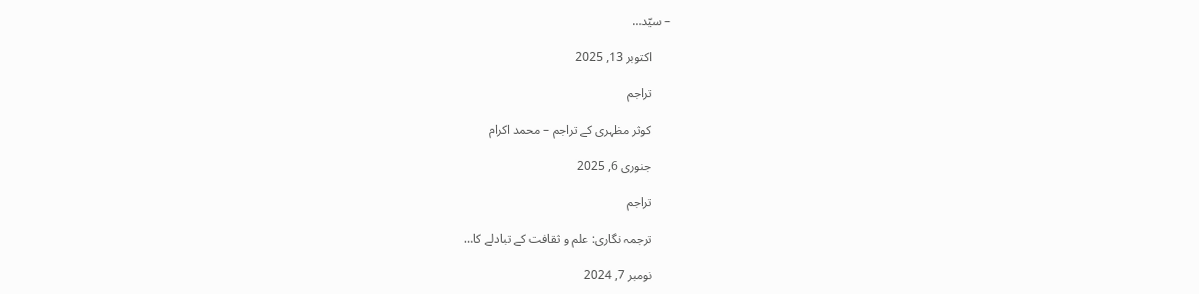– سیّد…

      اکتوبر 13, 2025

      تراجم

      کوثر مظہری کے تراجم – محمد اکرام

      جنوری 6, 2025

      تراجم

      ترجمہ نگاری: علم و ثقافت کے تبادلے کا…

      نومبر 7, 2024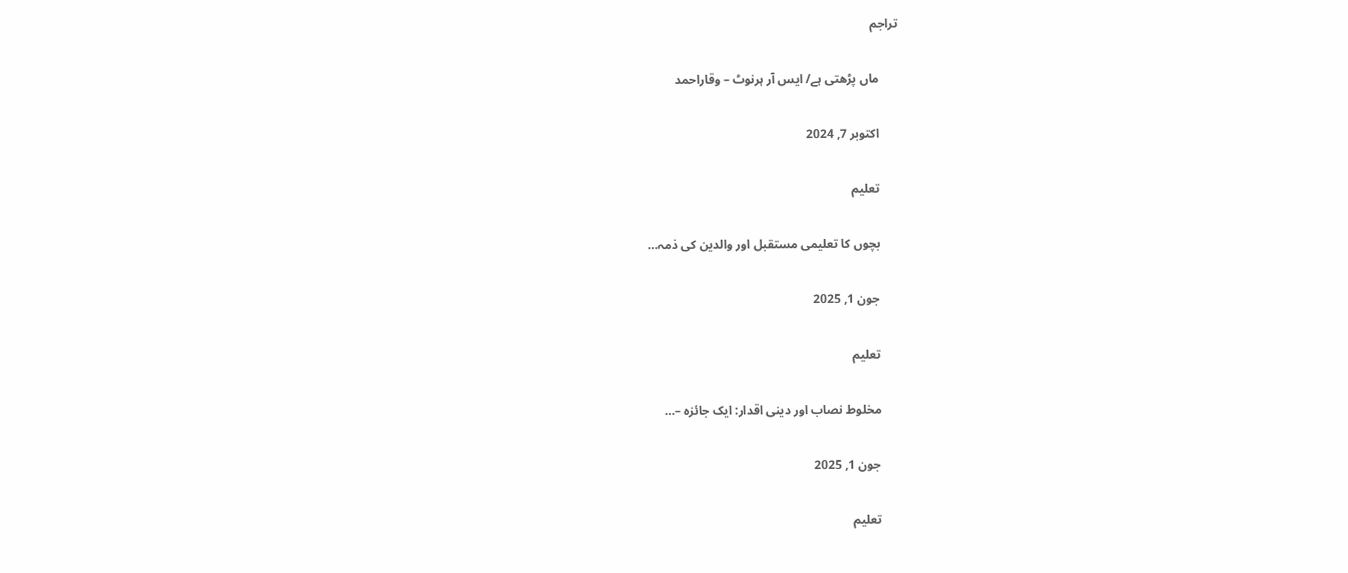تراجم

      ماں پڑھتی ہے/ ایس آر ہرنوٹ – وقاراحمد

      اکتوبر 7, 2024

      تعلیم

      بچوں کا تعلیمی مستقبل اور والدین کی ذمہ…

      جون 1, 2025

      تعلیم

      مخلوط نصاب اور دینی اقدار: ایک جائزہ –…

      جون 1, 2025

      تعلیم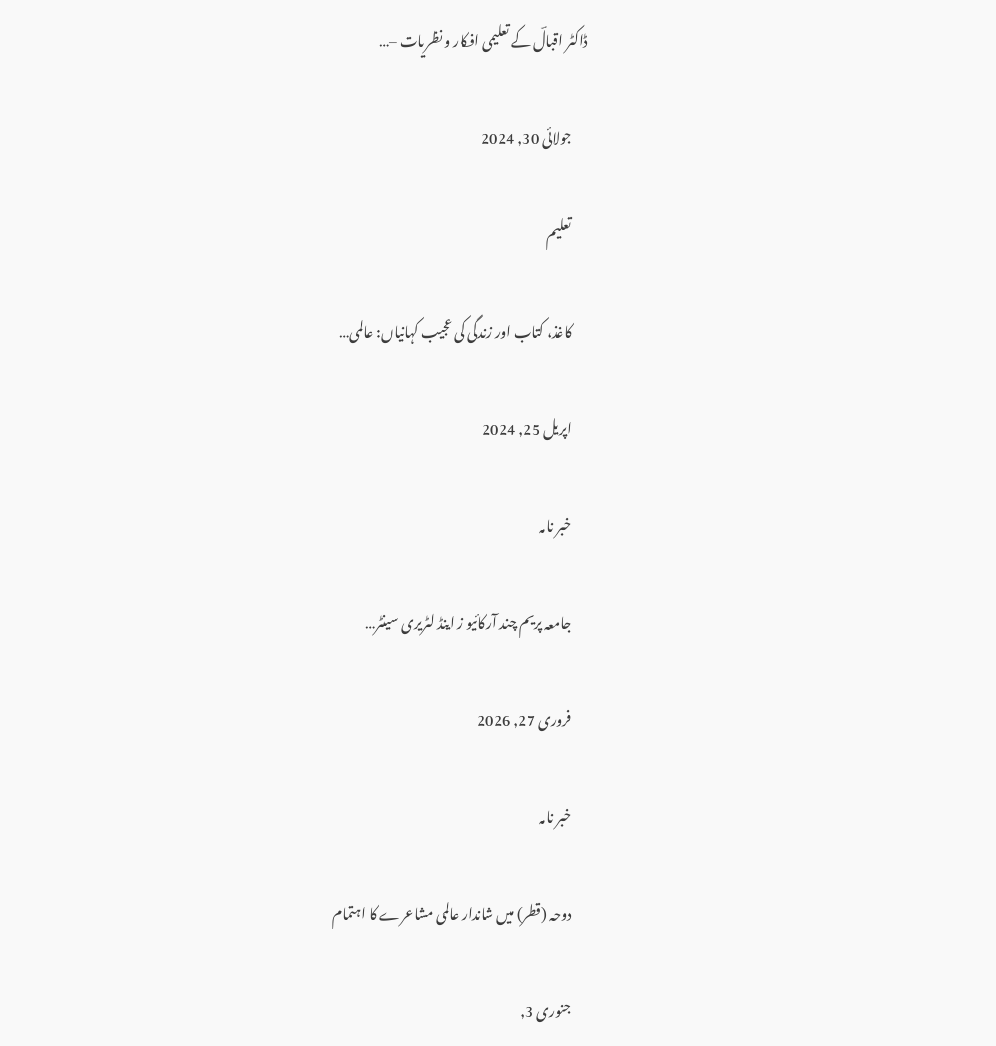ڈاکٹر اقبالؔ کے تعلیمی افکار و نظریات –…

      جولائی 30, 2024

      تعلیم

      کاغذ، کتاب اور زندگی کی عجیب کہانیاں: عالمی…

      اپریل 25, 2024

      خبر نامہ

      جامعہ پریم چند آرکائیو ز اینڈ لٹریری سینٹر…

      فروری 27, 2026

      خبر نامہ

      دوحہ (قطر) میں شاندار عالمی مشاعرے کا اہتمام

      جنوری 3,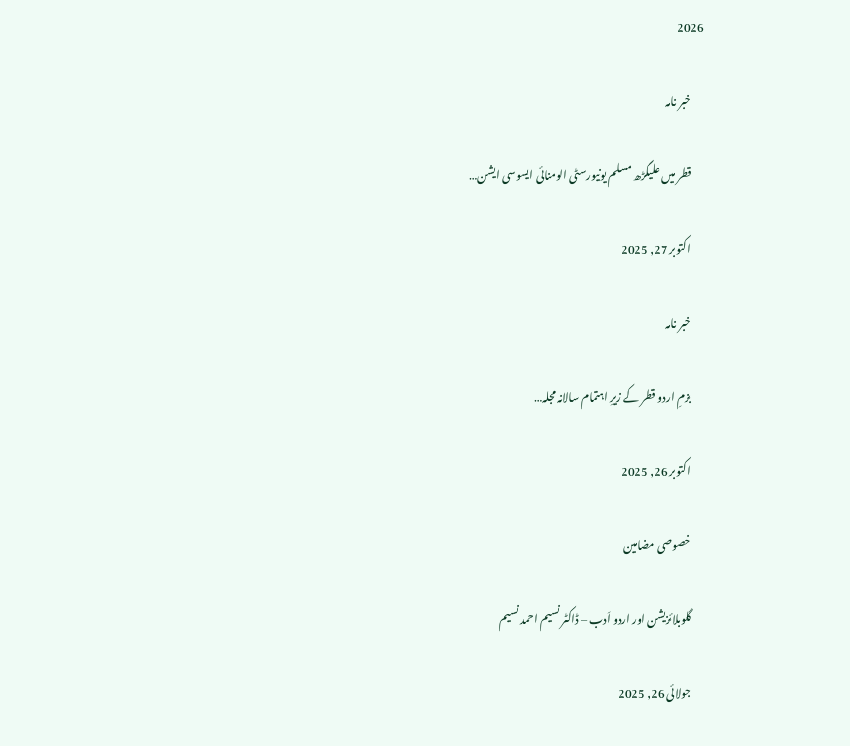2026

      خبر نامہ

      قطر میں علیگڑھ مسلم یونیورسٹی الومنائی ایسوسی ایشن…

      اکتوبر 27, 2025

      خبر نامہ

      بزمِ اردو قطر کے زیرِ اہتمام سالانہ مجلہ…

      اکتوبر 26, 2025

      خصوصی مضامین

      گلوبلائزیشن اور اردو اَدب – ڈاکٹر نسیم احمد نسیم

      جولائی 26, 2025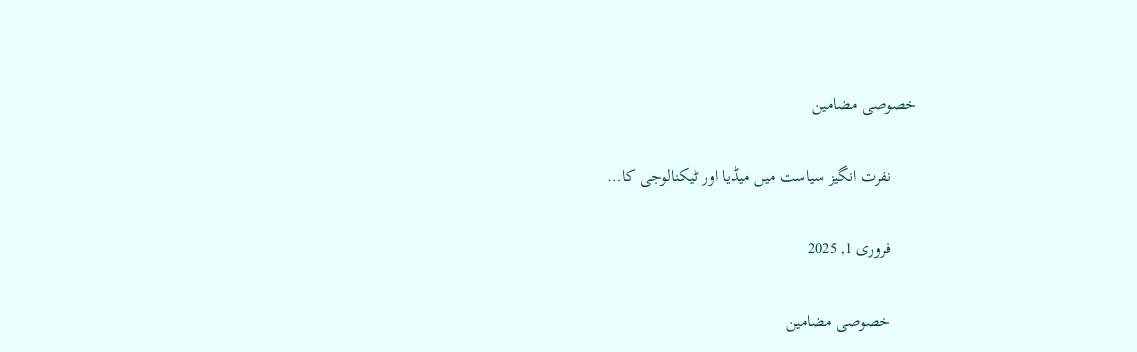خصوصی مضامین

      نفرت انگیز سیاست میں میڈیا اور ٹیکنالوجی کا…

      فروری 1, 2025

      خصوصی مضامین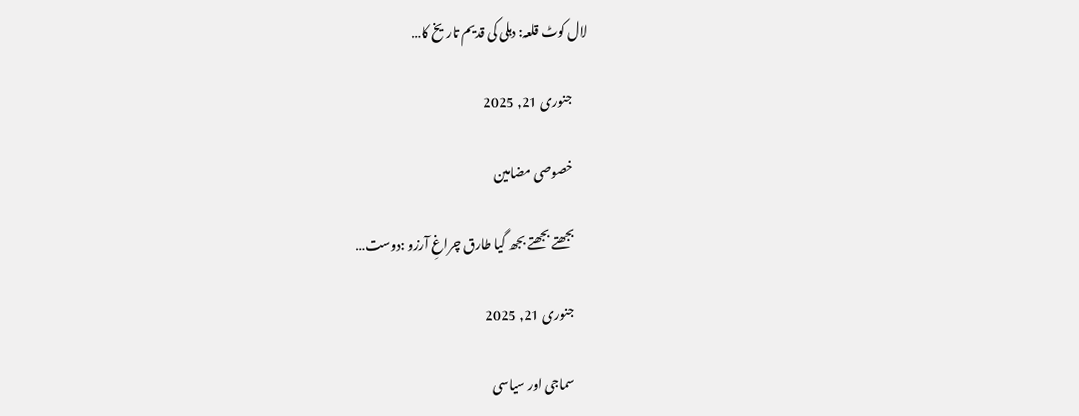لال کوٹ قلعہ: دہلی کی قدیم تاریخ کا…

      جنوری 21, 2025

      خصوصی مضامین

      بجھتے بجھتے بجھ گیا طارق چراغِ آرزو :دوست…

      جنوری 21, 2025

      سماجی اور سیاسی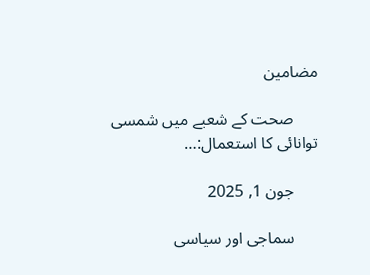مضامین

      صحت کے شعبے میں شمسی توانائی کا استعمال:…

      جون 1, 2025

      سماجی اور سیاسی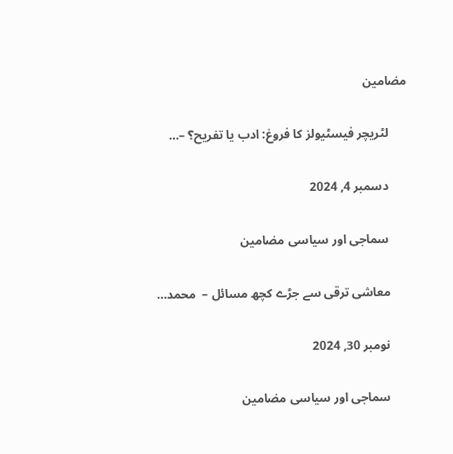مضامین

      لٹریچر فیسٹیولز کا فروغ: ادب یا تفریح؟ –…

      دسمبر 4, 2024

      سماجی اور سیاسی مضامین

      معاشی ترقی سے جڑے کچھ مسائل –  محمد…

      نومبر 30, 2024

      سماجی اور سیاسی مضامین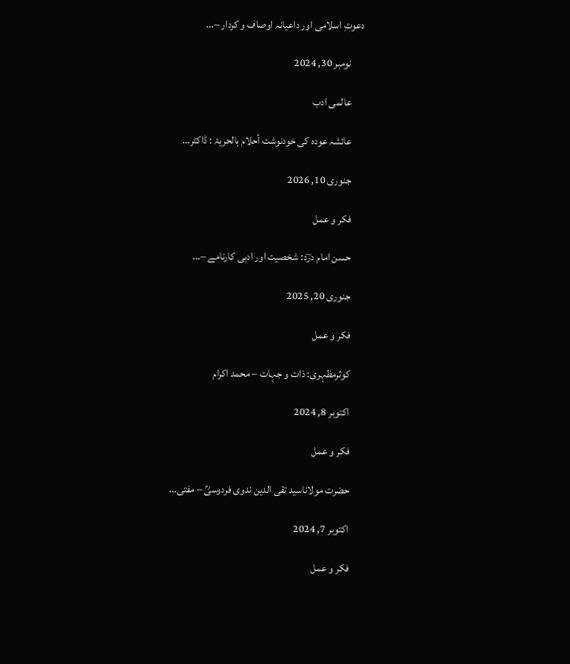دعوتِ اسلامی اور داعیانہ اوصاف و کردار –…

      نومبر 30, 2024

      عالمی ادب

      عائشہ عودہ کی خودنوشت أحلام بالحریۃ : ڈاکٹر…

      جنوری 10, 2026

      فکر و عمل

      حسن امام درؔد: شخصیت اور ادبی کارنامے –…

      جنوری 20, 2025

      فکر و عمل

      کوثرمظہری: ذات و جہات – محمد اکرام

      اکتوبر 8, 2024

      فکر و عمل

      حضرت مولاناسید تقی الدین ندوی فردوسیؒ – مفتی…

      اکتوبر 7, 2024

      فکر و عمل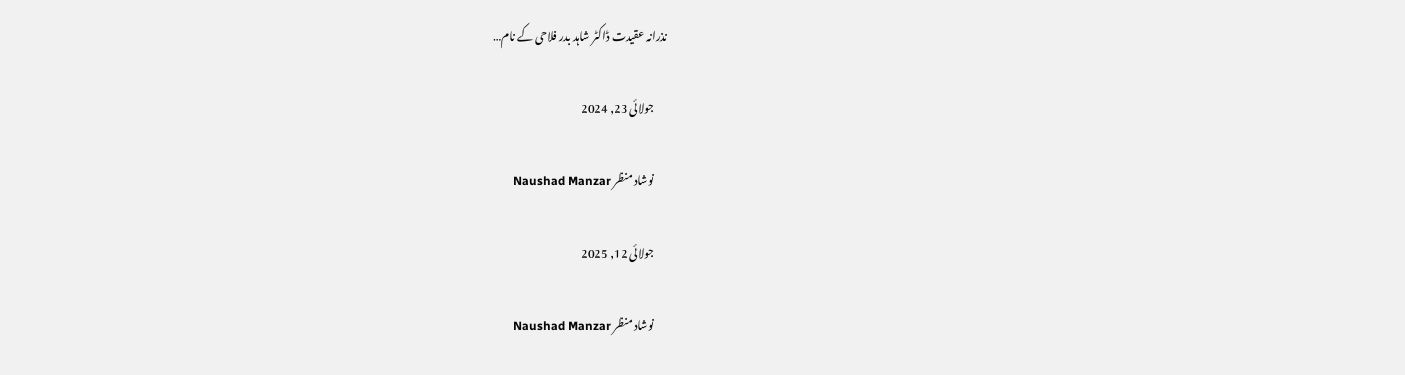نذرانہ عقیدت ڈاکٹر شاہد بدر فلاحی کے نام…

      جولائی 23, 2024

      نوشاد منظر Naushad Manzar

      جولائی 12, 2025

      نوشاد منظر Naushad Manzar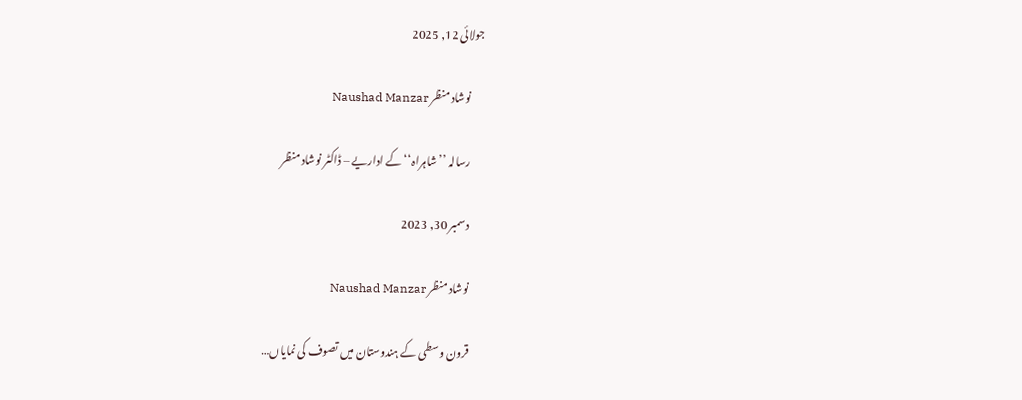جولائی 12, 2025

      نوشاد منظر Naushad Manzar

      رسالہ ’’شاہراہ‘‘ کے اداریے – ڈاکٹر نوشاد منظر

      دسمبر 30, 2023

      نوشاد منظر Naushad Manzar

      قرون وسطی کے ہندوستان میں تصوف کی نمایاں…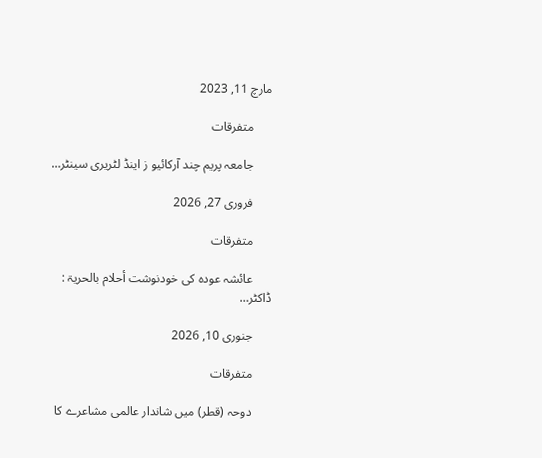مارچ 11, 2023

      متفرقات

      جامعہ پریم چند آرکائیو ز اینڈ لٹریری سینٹر…

      فروری 27, 2026

      متفرقات

      عائشہ عودہ کی خودنوشت أحلام بالحریۃ : ڈاکٹر…

      جنوری 10, 2026

      متفرقات

      دوحہ (قطر) میں شاندار عالمی مشاعرے کا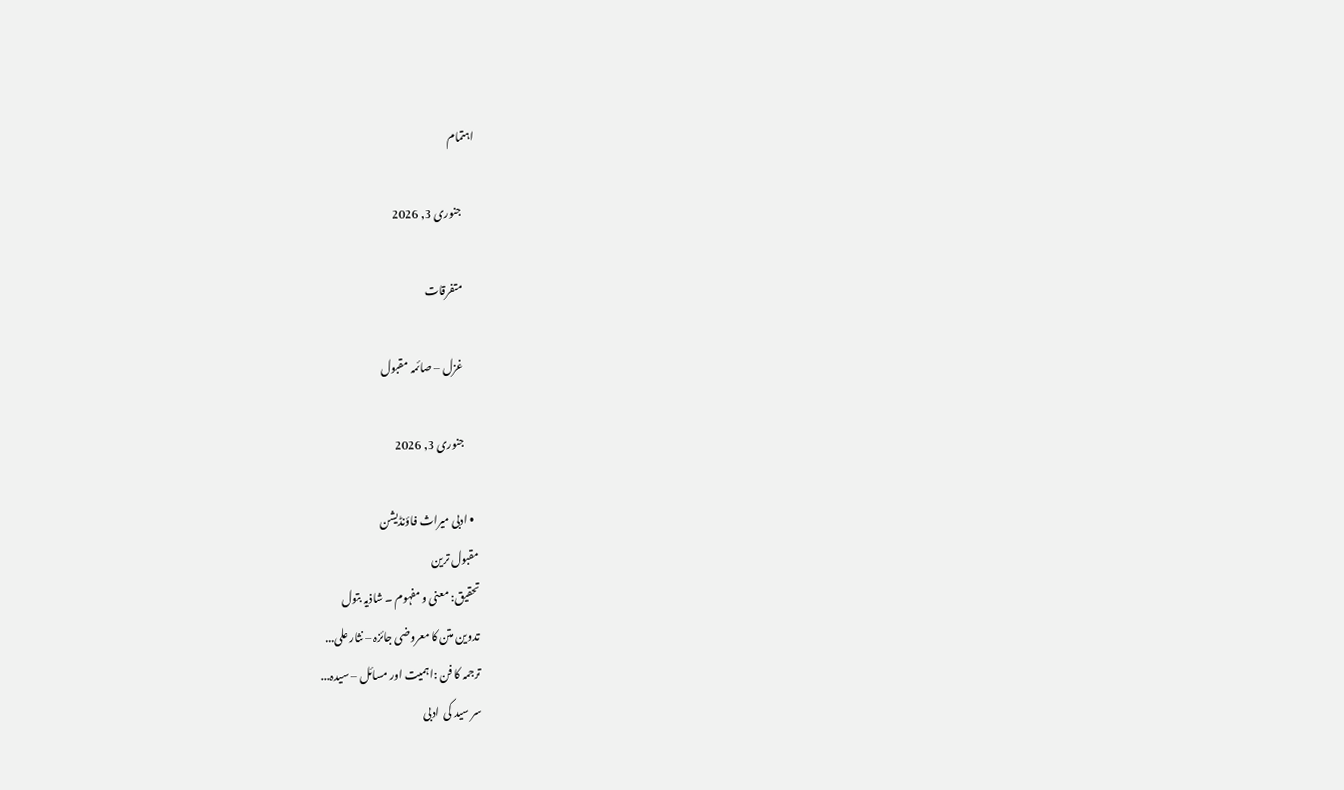اہتمام

      جنوری 3, 2026

      متفرقات

      غزل – صائمہ مقبول

      جنوری 3, 2026

  • ادبی میراث فاؤنڈیشن
مقبول ترین
تحقیق: معنی و مفہوم ۔ شاذیہ بتول
تدوین متن کا معروضی جائزہ – نثار علی...
ترجمہ کا فن :اہمیت اور مسائل – سیدہ...
سر سید کی  ادبی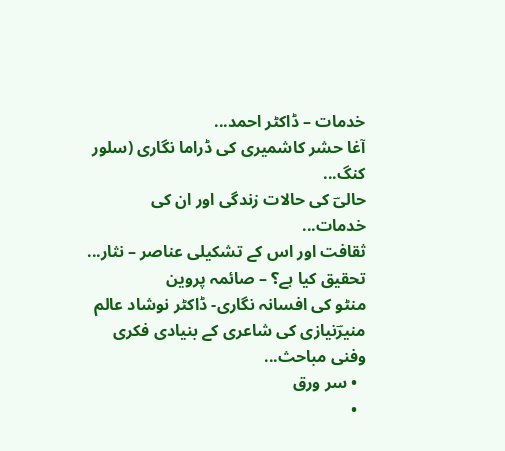خدمات – ڈاکٹر احمد...
آغا حشر کاشمیری کی ڈراما نگاری (سلور کنگ...
حالیؔ کی حالات زندگی اور ان کی خدمات...
ثقافت اور اس کے تشکیلی عناصر – نثار...
تحقیق کیا ہے؟ – صائمہ پروین
منٹو کی افسانہ نگاری- ڈاکٹر نوشاد عالم
منیرؔنیازی کی شاعری کے بنیادی فکری وفنی مباحث...
  • سر ورق
  •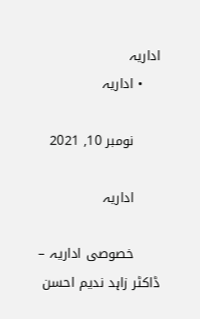اداریہ
    • اداریہ

      نومبر 10, 2021

      اداریہ

      خصوصی اداریہ – ڈاکٹر زاہد ندیم احسن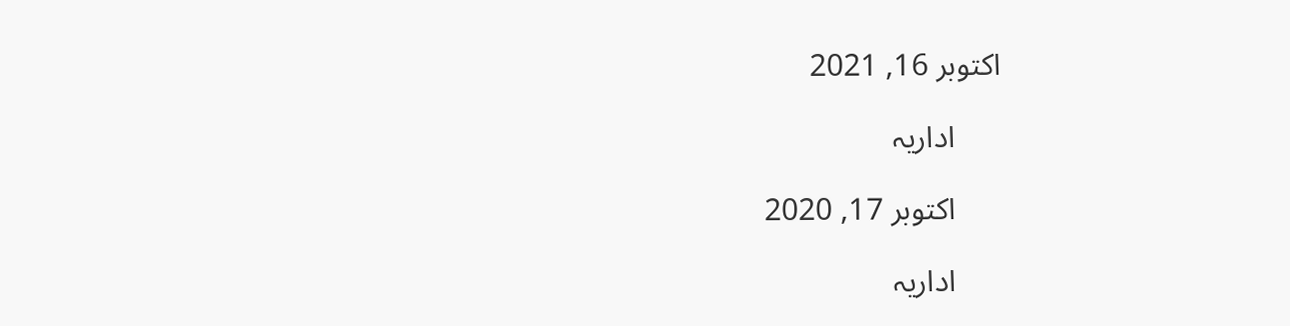اکتوبر 16, 2021

      اداریہ

      اکتوبر 17, 2020

      اداریہ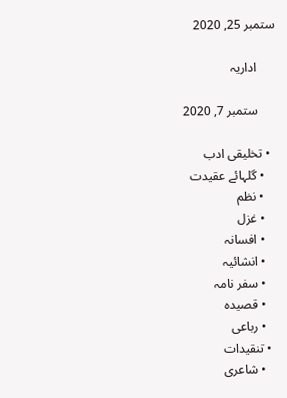ستمبر 25, 2020

      اداریہ

      ستمبر 7, 2020

  • تخلیقی ادب
    • گلہائے عقیدت
    • نظم
    • غزل
    • افسانہ
    • انشائیہ
    • سفر نامہ
    • قصیدہ
    • رباعی
  • تنقیدات
    • شاعری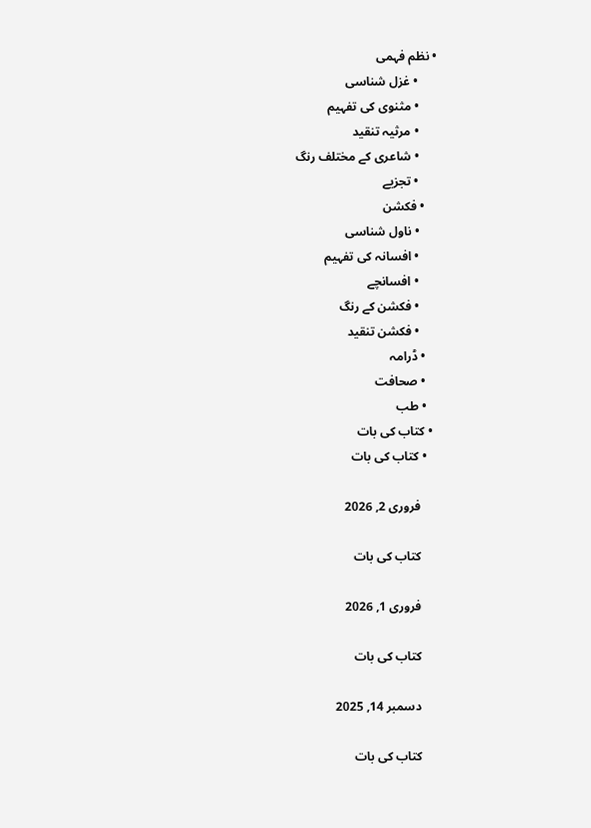• نظم فہمی
      • غزل شناسی
      • مثنوی کی تفہیم
      • مرثیہ تنقید
      • شاعری کے مختلف رنگ
      • تجزیے
    • فکشن
      • ناول شناسی
      • افسانہ کی تفہیم
      • افسانچے
      • فکشن کے رنگ
      • فکشن تنقید
    • ڈرامہ
    • صحافت
    • طب
  • کتاب کی بات
    • کتاب کی بات

      فروری 2, 2026

      کتاب کی بات

      فروری 1, 2026

      کتاب کی بات

      دسمبر 14, 2025

      کتاب کی بات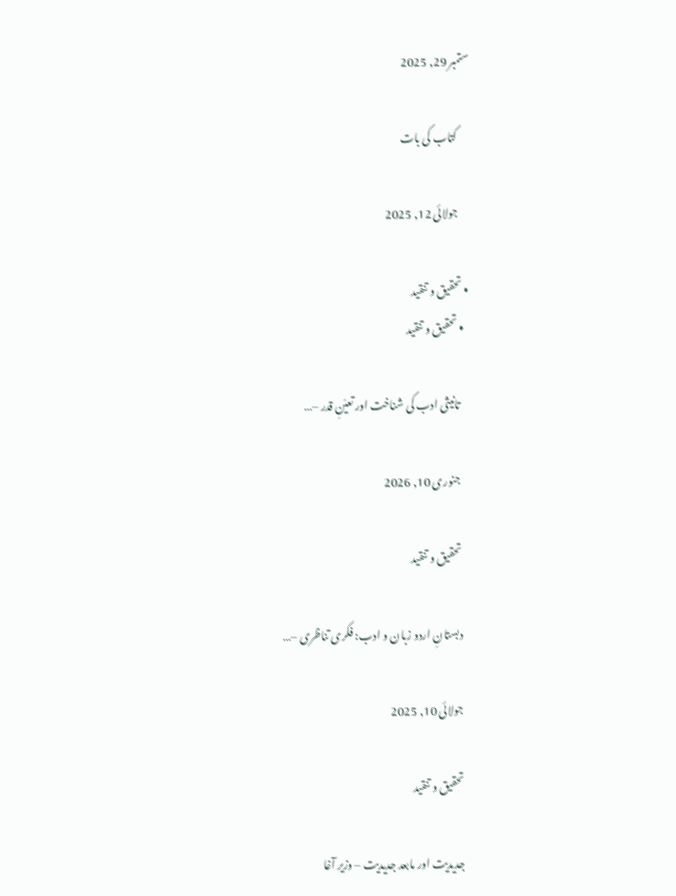ستمبر 29, 2025

      کتاب کی بات

      جولائی 12, 2025

  • تحقیق و تنقید
    • تحقیق و تنقید

      تانیثی ادب کی شناخت اور تعیّنِ قدر –…

      جنوری 10, 2026

      تحقیق و تنقید

      دبستانِ اردو زبان و ادب: فکری تناظری –…

      جولائی 10, 2025

      تحقیق و تنقید

      جدیدیت اور مابعد جدیدیت – وزیر آغا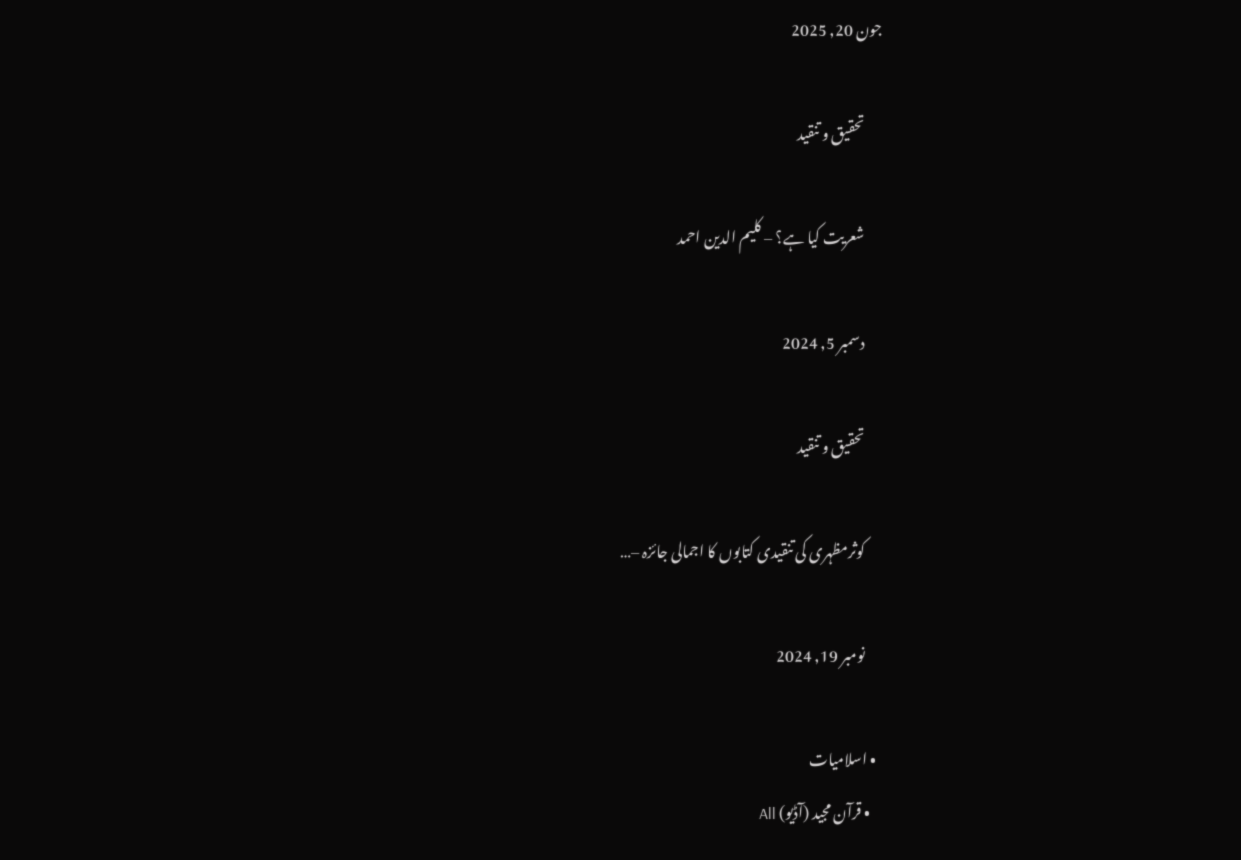جون 20, 2025

      تحقیق و تنقید

      شعریت کیا ہے؟ – کلیم الدین احمد

      دسمبر 5, 2024

      تحقیق و تنقید

      کوثرمظہری کی تنقیدی کتابوں کا اجمالی جائزہ –…

      نومبر 19, 2024

  • اسلامیات
    • قرآن مجید (آڈیو) All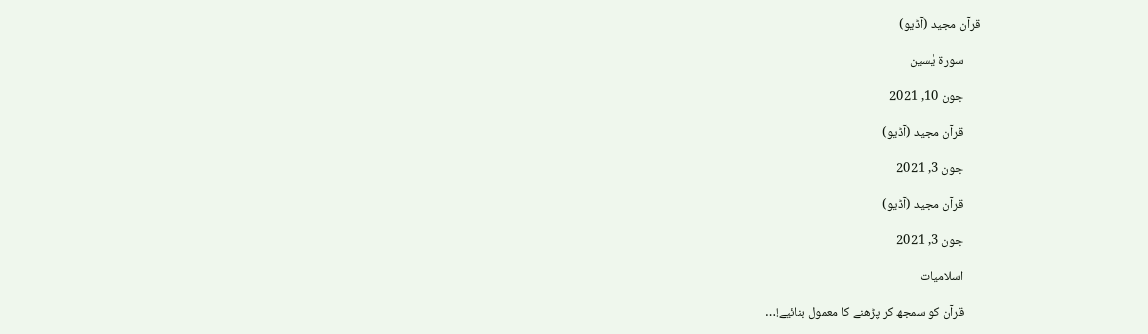قرآن مجید (آڈیو)

      سورۃ یٰسین

      جون 10, 2021

      قرآن مجید (آڈیو)

      جون 3, 2021

      قرآن مجید (آڈیو)

      جون 3, 2021

      اسلامیات

      قرآن کو سمجھ کر پڑھنے کا معمول بنائیے!…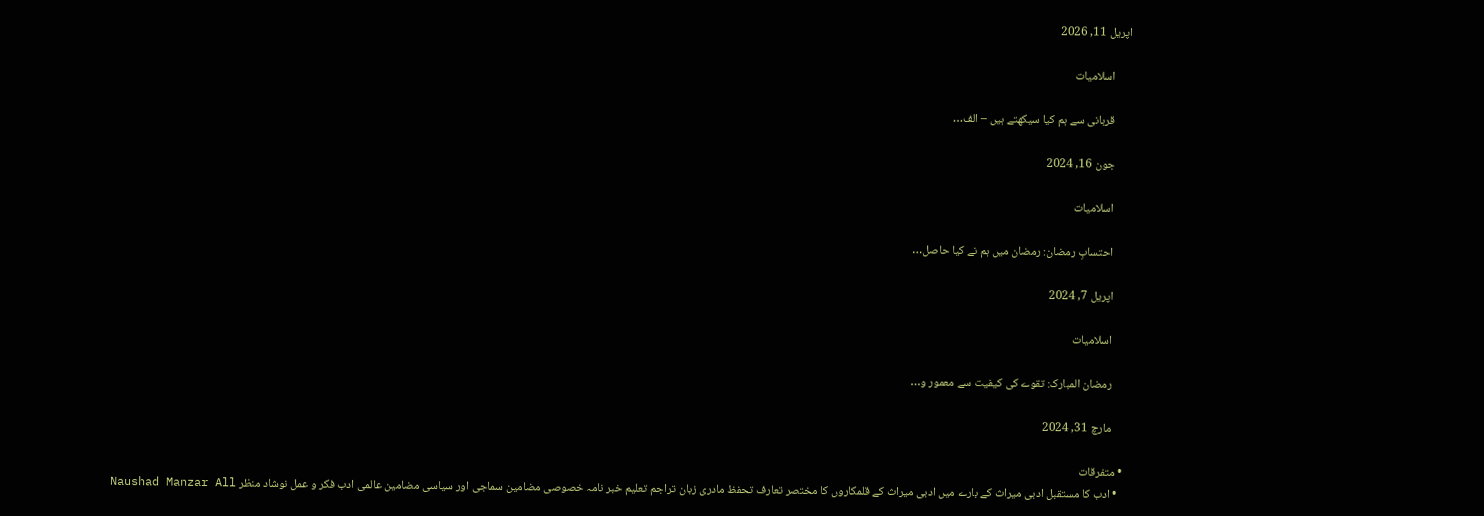اپریل 11, 2026

      اسلامیات

      قربانی سے ہم کیا سیکھتے ہیں – الف…

      جون 16, 2024

      اسلامیات

      احتسابِ رمضان: رمضان میں ہم نے کیا حاصل…

      اپریل 7, 2024

      اسلامیات

      رمضان المبارک: تقوے کی کیفیت سے معمور و…

      مارچ 31, 2024

  • متفرقات
    • ادب کا مستقبل ادبی میراث کے بارے میں ادبی میراث کے قلمکاروں کا مختصر تعارف تحفظ مادری زبان تراجم تعلیم خبر نامہ خصوصی مضامین سماجی اور سیاسی مضامین عالمی ادب فکر و عمل نوشاد منظر Naushad Manzar All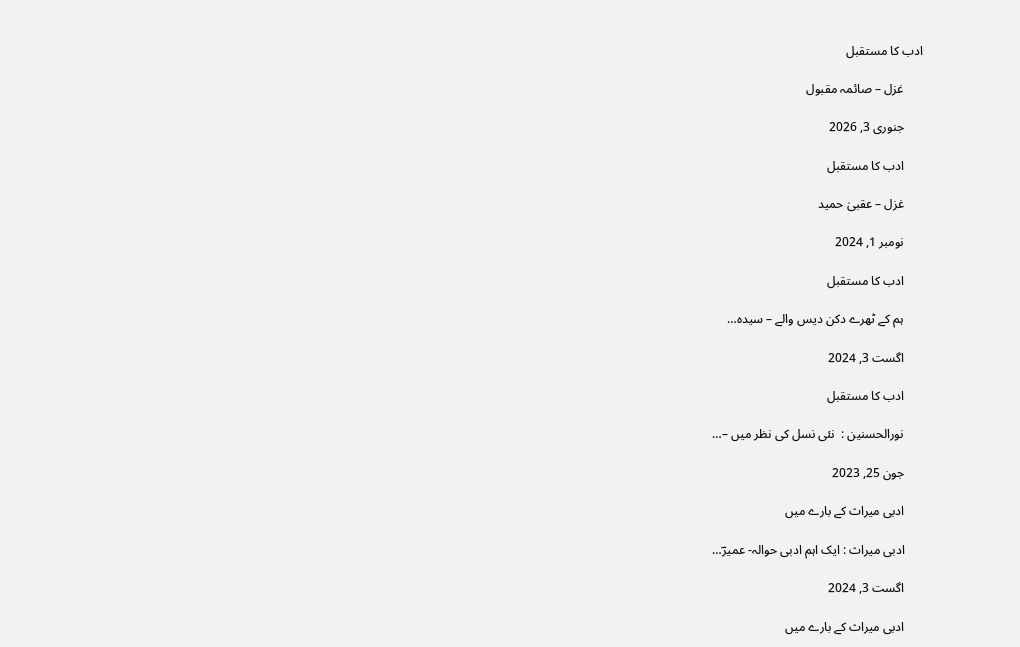ادب کا مستقبل

      غزل – صائمہ مقبول

      جنوری 3, 2026

      ادب کا مستقبل

      غزل – عقبیٰ حمید

      نومبر 1, 2024

      ادب کا مستقبل

      ہم کے ٹھرے دکن دیس والے – سیدہ…

      اگست 3, 2024

      ادب کا مستقبل

      نورالحسنین :  نئی نسل کی نظر میں –…

      جون 25, 2023

      ادبی میراث کے بارے میں

      ادبی میراث : ایک اہم ادبی حوالہ- عمیرؔ…

      اگست 3, 2024

      ادبی میراث کے بارے میں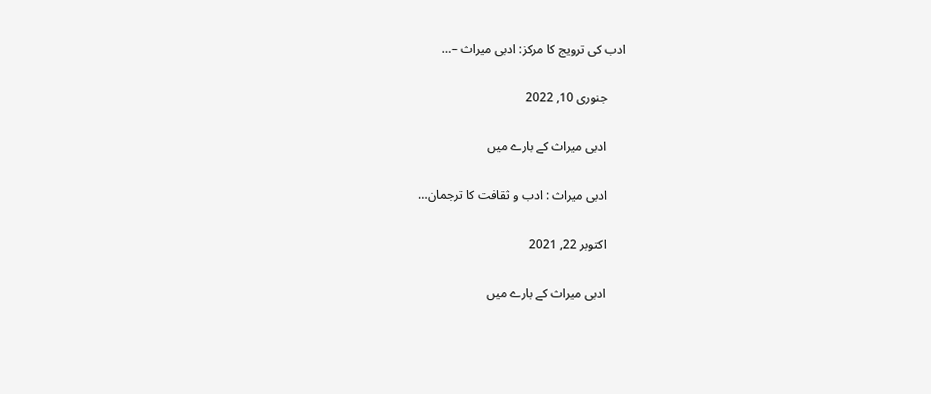ادب کی ترویج کا مرکز: ادبی میراث –…

      جنوری 10, 2022

      ادبی میراث کے بارے میں

      ادبی میراث : ادب و ثقافت کا ترجمان…

      اکتوبر 22, 2021

      ادبی میراث کے بارے میں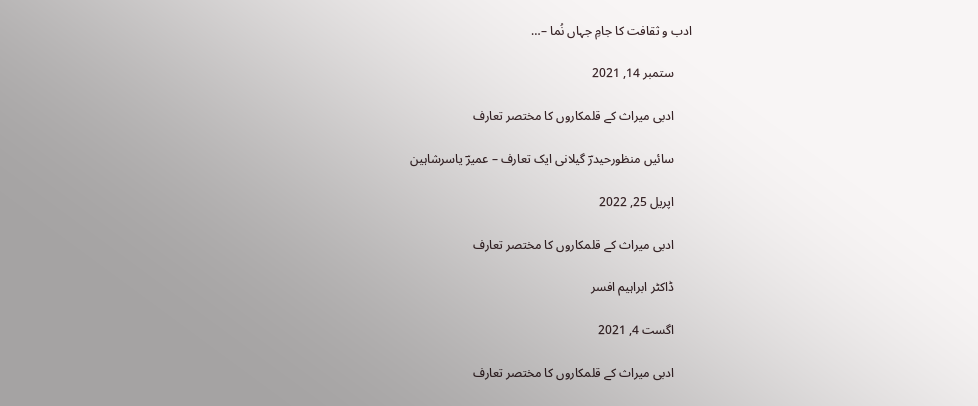ادب و ثقافت کا جامِ جہاں نُما –…

      ستمبر 14, 2021

      ادبی میراث کے قلمکاروں کا مختصر تعارف

      سائیں منظورحیدرؔ گیلانی ایک تعارف – عمیرؔ یاسرشاہین

      اپریل 25, 2022

      ادبی میراث کے قلمکاروں کا مختصر تعارف

      ڈاکٹر ابراہیم افسر

      اگست 4, 2021

      ادبی میراث کے قلمکاروں کا مختصر تعارف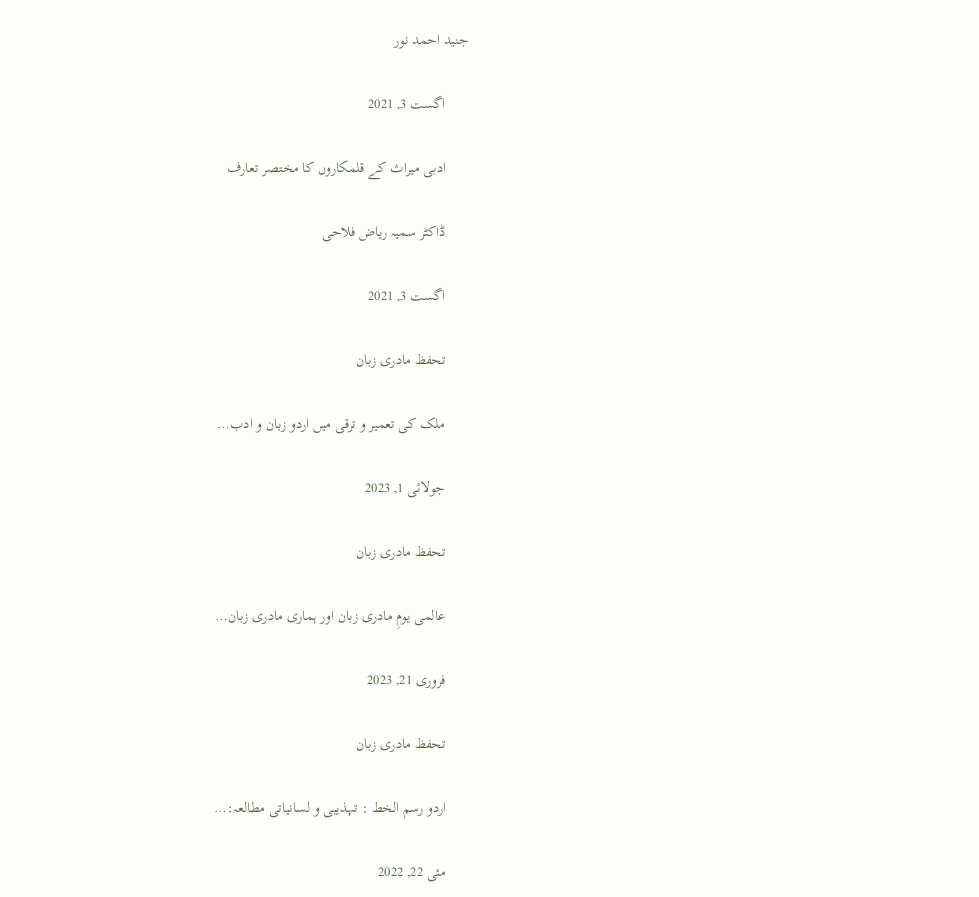جنید احمد نور

      اگست 3, 2021

      ادبی میراث کے قلمکاروں کا مختصر تعارف

      ڈاکٹر سمیہ ریاض فلاحی

      اگست 3, 2021

      تحفظ مادری زبان

      ملک کی تعمیر و ترقی میں اردو زبان و ادب…

      جولائی 1, 2023

      تحفظ مادری زبان

      عالمی یومِ مادری زبان اور ہماری مادری زبان…

      فروری 21, 2023

      تحفظ مادری زبان

      اردو رسم الخط : تہذیبی و لسانیاتی مطالعہ:…

      مئی 22, 2022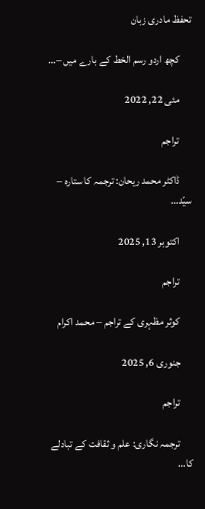تحفظ مادری زبان

      کچھ اردو رسم الخط کے بارے میں –…

      مئی 22, 2022

      تراجم

      ڈاکٹر محمد ریحان: ترجمہ کا ستارہ – سیّد…

      اکتوبر 13, 2025

      تراجم

      کوثر مظہری کے تراجم – محمد اکرام

      جنوری 6, 2025

      تراجم

      ترجمہ نگاری: علم و ثقافت کے تبادلے کا…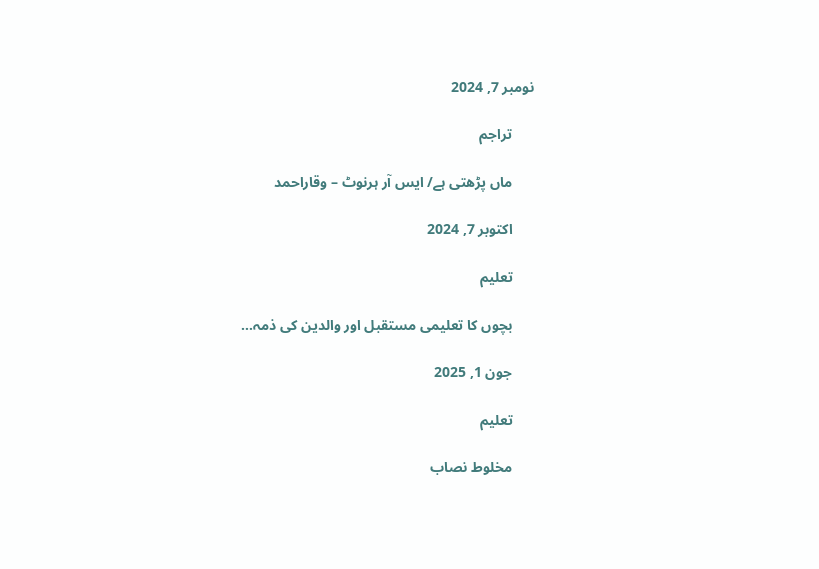نومبر 7, 2024

      تراجم

      ماں پڑھتی ہے/ ایس آر ہرنوٹ – وقاراحمد

      اکتوبر 7, 2024

      تعلیم

      بچوں کا تعلیمی مستقبل اور والدین کی ذمہ…

      جون 1, 2025

      تعلیم

      مخلوط نصاب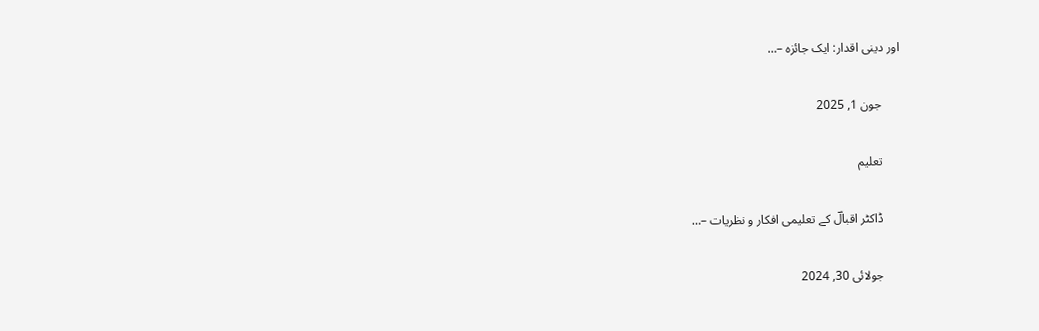اور دینی اقدار: ایک جائزہ –…

      جون 1, 2025

      تعلیم

      ڈاکٹر اقبالؔ کے تعلیمی افکار و نظریات –…

      جولائی 30, 2024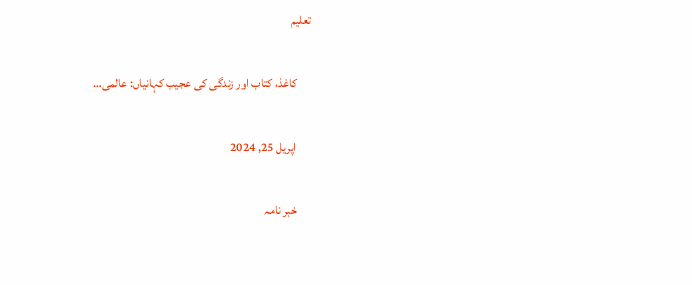تعلیم

      کاغذ، کتاب اور زندگی کی عجیب کہانیاں: عالمی…

      اپریل 25, 2024

      خبر نامہ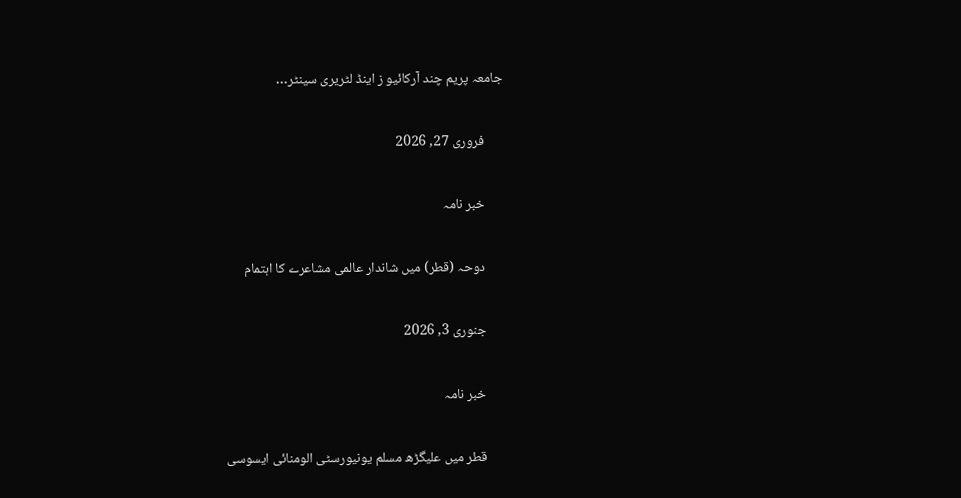جامعہ پریم چند آرکائیو ز اینڈ لٹریری سینٹر…

      فروری 27, 2026

      خبر نامہ

      دوحہ (قطر) میں شاندار عالمی مشاعرے کا اہتمام

      جنوری 3, 2026

      خبر نامہ

      قطر میں علیگڑھ مسلم یونیورسٹی الومنائی ایسوسی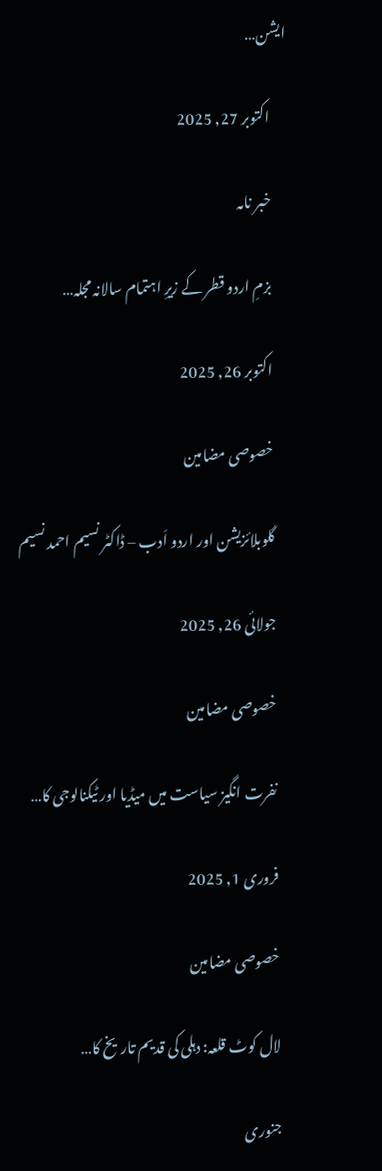ایشن…

      اکتوبر 27, 2025

      خبر نامہ

      بزمِ اردو قطر کے زیرِ اہتمام سالانہ مجلہ…

      اکتوبر 26, 2025

      خصوصی مضامین

      گلوبلائزیشن اور اردو اَدب – ڈاکٹر نسیم احمد نسیم

      جولائی 26, 2025

      خصوصی مضامین

      نفرت انگیز سیاست میں میڈیا اور ٹیکنالوجی کا…

      فروری 1, 2025

      خصوصی مضامین

      لال کوٹ قلعہ: دہلی کی قدیم تاریخ کا…

      جنوری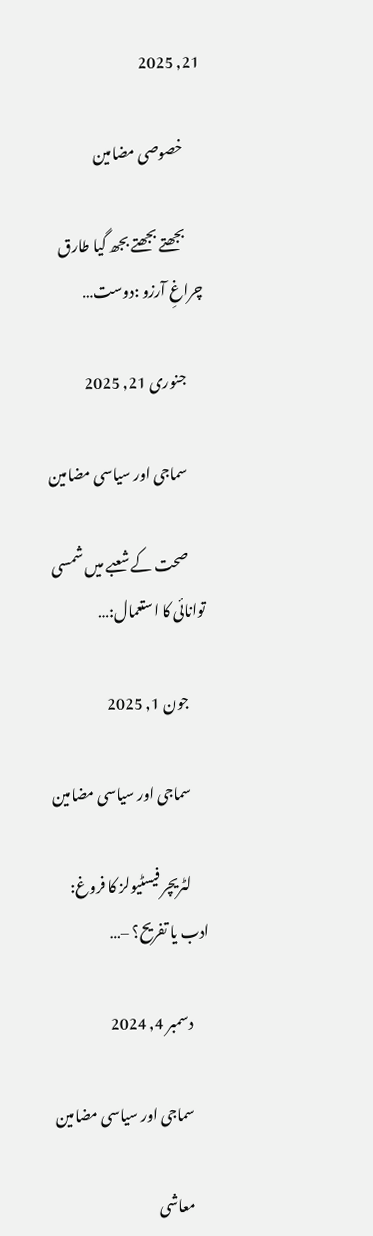21, 2025

      خصوصی مضامین

      بجھتے بجھتے بجھ گیا طارق چراغِ آرزو :دوست…

      جنوری 21, 2025

      سماجی اور سیاسی مضامین

      صحت کے شعبے میں شمسی توانائی کا استعمال:…

      جون 1, 2025

      سماجی اور سیاسی مضامین

      لٹریچر فیسٹیولز کا فروغ: ادب یا تفریح؟ –…

      دسمبر 4, 2024

      سماجی اور سیاسی مضامین

      معاشی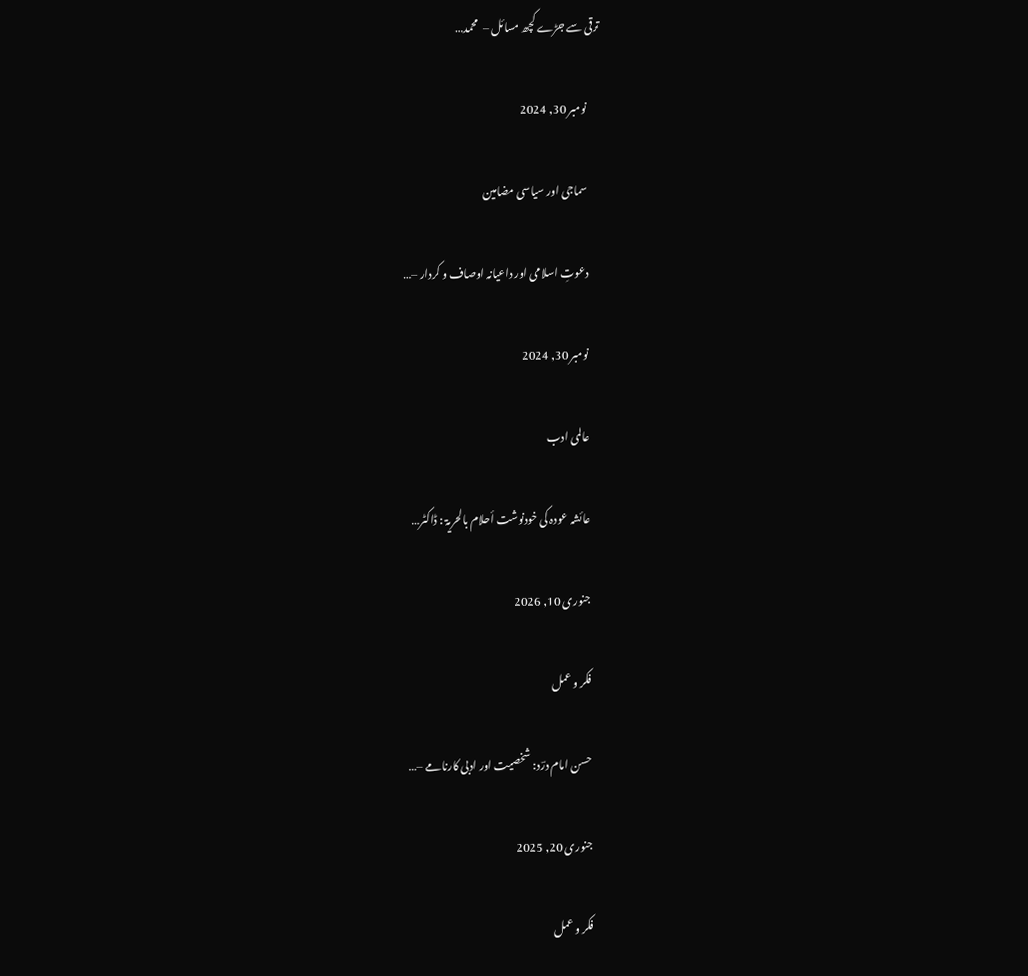ترقی سے جڑے کچھ مسائل –  محمد…

      نومبر 30, 2024

      سماجی اور سیاسی مضامین

      دعوتِ اسلامی اور داعیانہ اوصاف و کردار –…

      نومبر 30, 2024

      عالمی ادب

      عائشہ عودہ کی خودنوشت أحلام بالحریۃ : ڈاکٹر…

      جنوری 10, 2026

      فکر و عمل

      حسن امام درؔد: شخصیت اور ادبی کارنامے –…

      جنوری 20, 2025

      فکر و عمل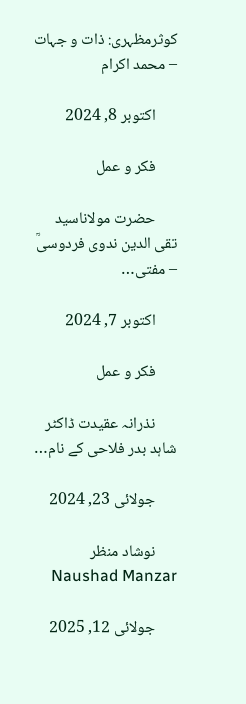کوثرمظہری: ذات و جہات – محمد اکرام

      اکتوبر 8, 2024

      فکر و عمل

      حضرت مولاناسید تقی الدین ندوی فردوسیؒ – مفتی…

      اکتوبر 7, 2024

      فکر و عمل

      نذرانہ عقیدت ڈاکٹر شاہد بدر فلاحی کے نام…

      جولائی 23, 2024

      نوشاد منظر Naushad Manzar

      جولائی 12, 2025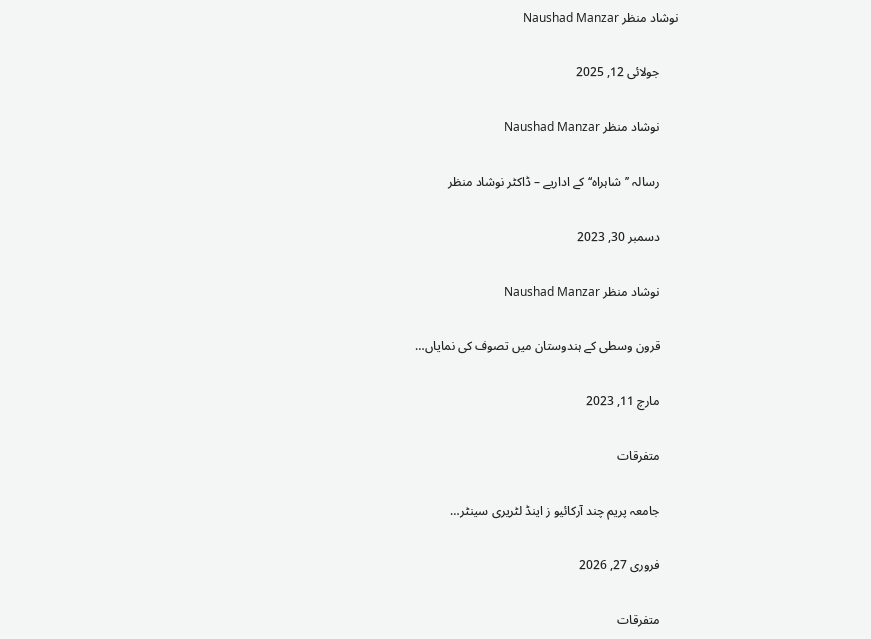نوشاد منظر Naushad Manzar

      جولائی 12, 2025

      نوشاد منظر Naushad Manzar

      رسالہ ’’شاہراہ‘‘ کے اداریے – ڈاکٹر نوشاد منظر

      دسمبر 30, 2023

      نوشاد منظر Naushad Manzar

      قرون وسطی کے ہندوستان میں تصوف کی نمایاں…

      مارچ 11, 2023

      متفرقات

      جامعہ پریم چند آرکائیو ز اینڈ لٹریری سینٹر…

      فروری 27, 2026

      متفرقات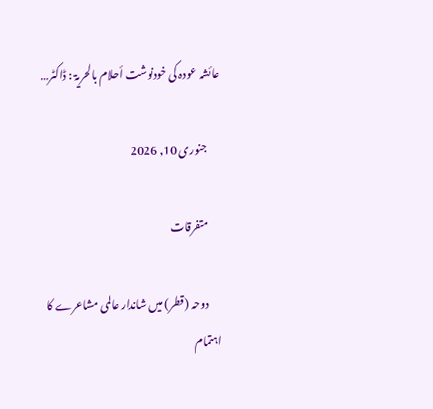عائشہ عودہ کی خودنوشت أحلام بالحریۃ : ڈاکٹر…

      جنوری 10, 2026

      متفرقات

      دوحہ (قطر) میں شاندار عالمی مشاعرے کا اہتمام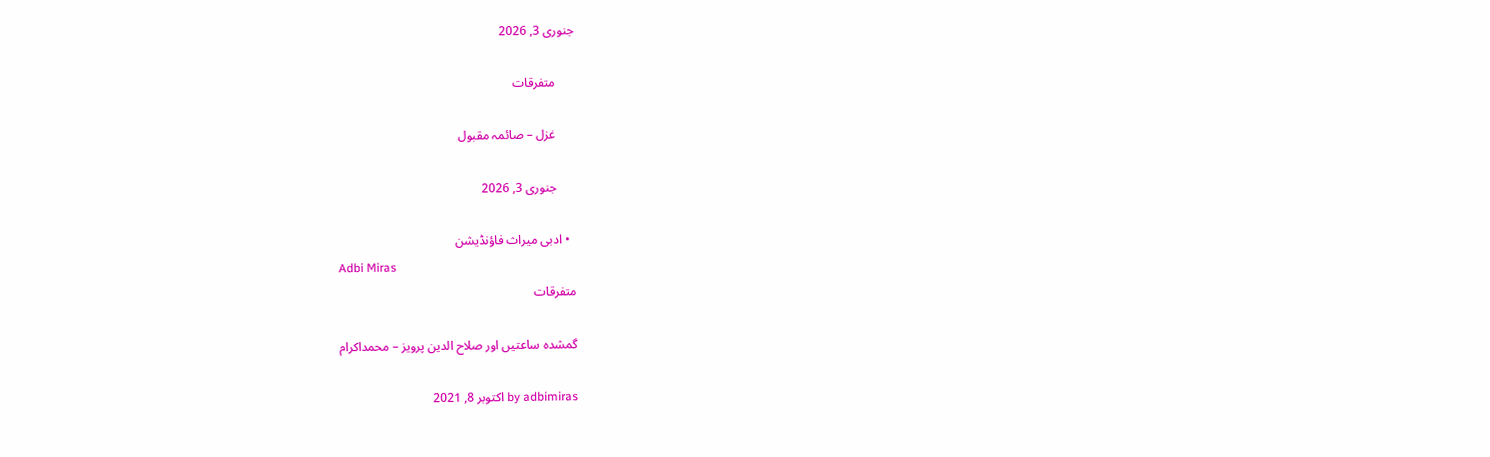جنوری 3, 2026

      متفرقات

      غزل – صائمہ مقبول

      جنوری 3, 2026

  • ادبی میراث فاؤنڈیشن
Adbi Miras
متفرقات

گمشدہ ساعتیں اور صلاح الدین پرویز – محمداکرام

by adbimiras اکتوبر 8, 2021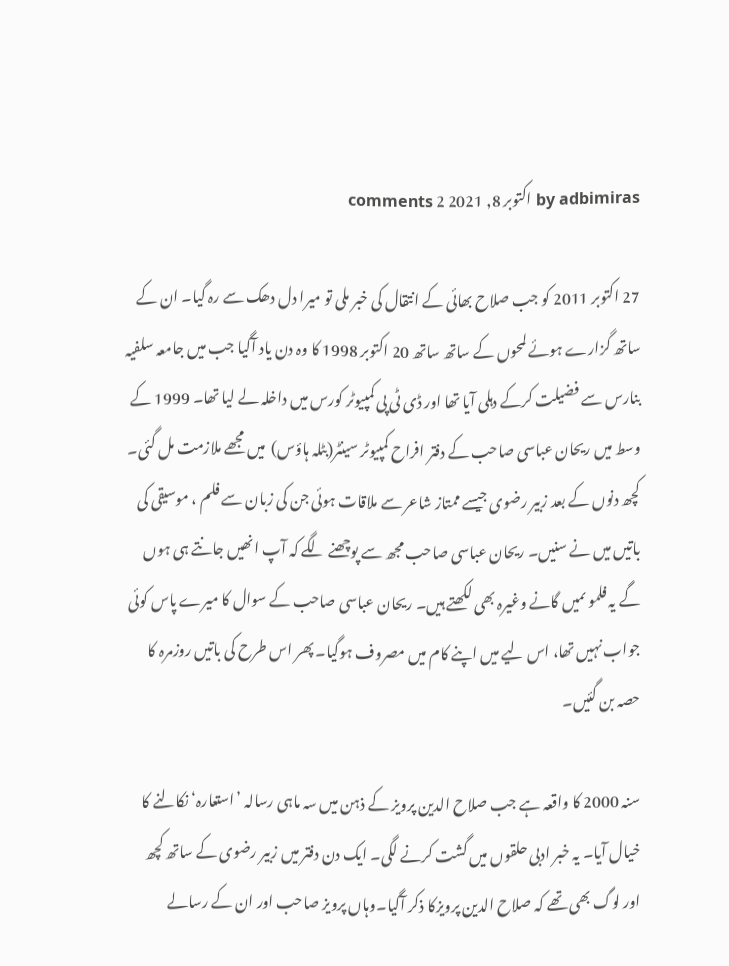by adbimiras اکتوبر 8, 2021 2 comments

27 اکتوبر 2011 کو جب صلاح بھائی کے انتقال کی خبر ملی تو میرا دل دھک سے رہ گیا۔ ان کے ساتھ گزارے ہوئے لمحوں کے ساتھ ساتھ 20 اکتوبر 1998 کا وہ دن یاد آگیا جب میں جامعہ سلفیہ بنارس سے فضیلت کرکے دہلی آیا تھا اور ڈی ٹی پی کمپیوٹر کورس میں داخلہ لے لیا تھا۔ 1999 کے وسط میں ریحان عباسی صاحب کے دفتر افراح کمپیوٹر سینٹر(بٹلہ ہاؤس)  میں مجھے ملازمت مل گئی۔ کچھ دنوں کے بعد زبیر رضوی جیسے ممتاز شاعر سے ملاقات ہوئی جن کی زبان سے فلم ، موسیقی کی باتیں میں نے سنیں۔ ریحان عباسی صاحب مجھ سے پوچھنے لگے کہ آپ انھیں جانتے ہی ہوں گے یہ فلمو ںمیں گانے وغیرہ بھی لکھتے ہیں۔ ریحان عباسی صاحب کے سوال کا میرے پاس کوئی جواب نہیں تھا، اس لیے میں اپنے کام میں مصروف ہوگیا۔ پھر اس طرح کی باتیں روزمرہ کا حصہ بن گئیں۔

سنہ 2000 کا واقعہ ہے جب صلاح الدین پرویز کے ذہن میں سہ ماہی رسالہ ’استعارہ‘ نکالنے کا خیال آیا۔ یہ خبر ادبی حلقوں میں گشت کرنے لگی۔ ایک دن دفتر میں زبیر رضوی کے ساتھ کچھ اور لوگ بھی تھے کہ صلاح الدین پرویزکا ذکر آگیا۔وہاں پرویز صاحب اور ان کے رسالے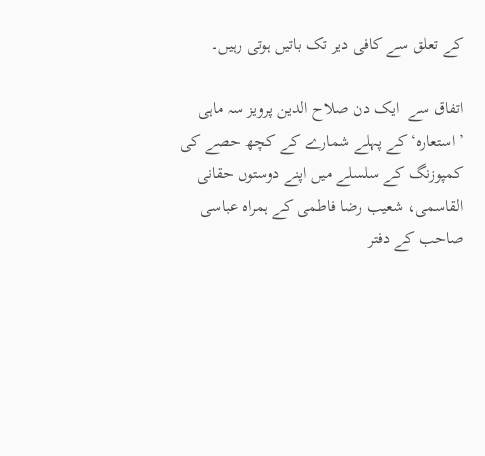کے تعلق سے کافی دیر تک باتیں ہوتی رہیں۔

اتفاق سے  ایک دن صلاح الدین پرویز سہ ماہی ’استعارہ‘ کے پہلے شمارے کے کچھ حصے کی کمپوزنگ کے سلسلے میں اپنے دوستوں حقانی القاسمی، شعیب رضا فاطمی کے ہمراہ عباسی صاحب کے دفتر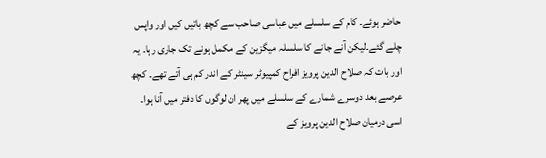حاضر ہوئے۔ کام کے سلسلے میں عباسی صاحب سے کچھ باتیں کیں اور واپس چلے گئے۔لیکن آنے جانے کا سلسلہ میگزین کے مکمل ہونے تک جاری رہا۔ یہ اور بات کہ صلاح الدین پرویز افراح کمپیوٹر سینٹر کے اندر کم ہی آتے تھے۔ کچھ عرصے بعد دوسرے شمارے کے سلسلے میں پھر ان لوگوں کا دفتر میں آنا ہوا۔ اسی درمیان صلاح الدین پرویز کے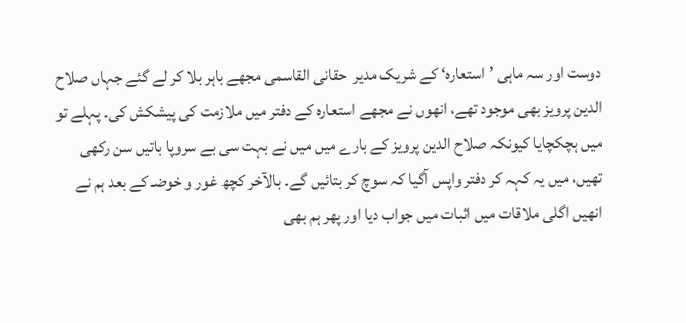دوست اور سہ ماہی ’استعارہ‘ کے شریک مدیر  حقانی القاسمی مجھے باہر بلا کر لے گئے جہاں صلاح الدین پرویز بھی موجود تھے، انھوں نے مجھے استعارہ کے دفتر میں ملازمت کی پیشکش کی۔ پہلے تو میں ہچکچایا کیونکہ صلاح الدین پرویز کے بارے میں میں نے بہت سی بے سروپا باتیں سن رکھی تھیں، میں یہ کہہ کر دفتر واپس آگیا کہ سوچ کر بتائیں گے۔ بالآخر کچھ غور و خوضـ کے بعد ہم نے انھیں اگلی ملاقات میں اثبات میں جواب دیا اور پھر ہم بھی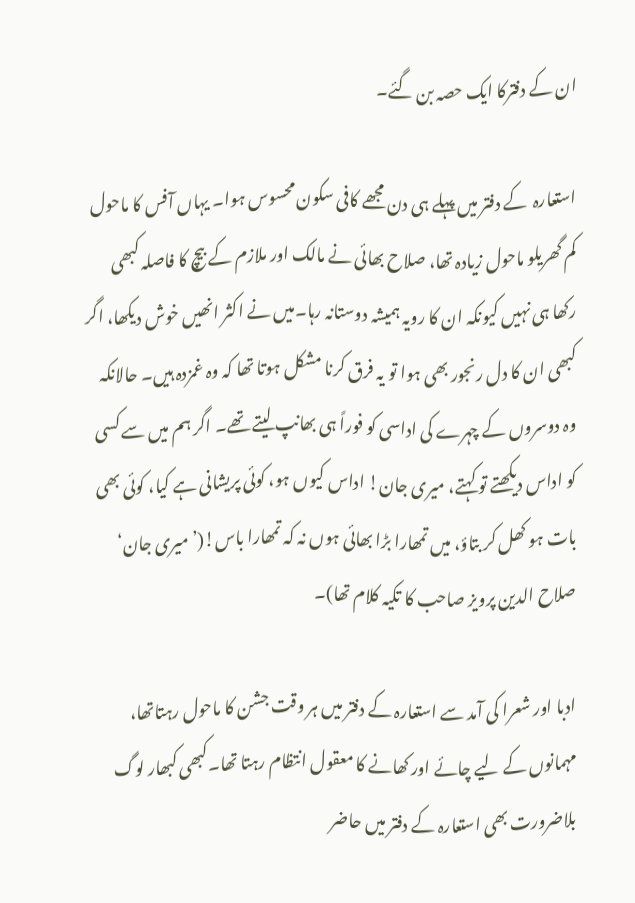ان کے دفترکا ایک حصہ بن گئے۔

استعارہ  کے دفتر میں پہلے ہی دن مجھے کافی سکون محسوس ہوا۔ یہاں آفس کا ماحول کم گھریلو ماحول زیادہ تھا، صلاح بھائی نے مالک اور ملازم کے بیچ کا فاصلہ کبھی رکھا ہی نہیں کیونکہ ان کا رویہ ہمیشہ دوستانہ رہا۔میں نے اکثر انھیں خوش دیکھا، اگر کبھی ان کا دل رنجور بھی ہوا تو یہ فرق کرنا مشکل ہوتا تھا کہ وہ غمزدہ ہیں۔ حالانکہ وہ دوسروں کے چہرے کی اداسی کو فوراً ہی بھانپ لیتے تھے۔ اگر ہم میں سے کسی کو اداس دیکھتے تو کہتے، میری جان! اداس کیوں ہو، کوئی پریشانی ہے کیا، کوئی بھی بات ہو کھل کر بتاؤ، میں تمھارا بڑا بھائی ہوں نہ کہ تمھارا باس!(’میری جان‘ صلاح الدین پرویز صاحب کا تکیہ کلام تھا)۔

ادبا اور شعرا کی آمد سے استعارہ کے دفتر میں ہر وقت جشن کا ماحول رہتاتھا، مہمانوں کے لیے چائے اور کھانے کا معقول انتظام رہتا تھا۔کبھی کبھار لوگ بلاضرورت بھی استعارہ کے دفتر میں حاضر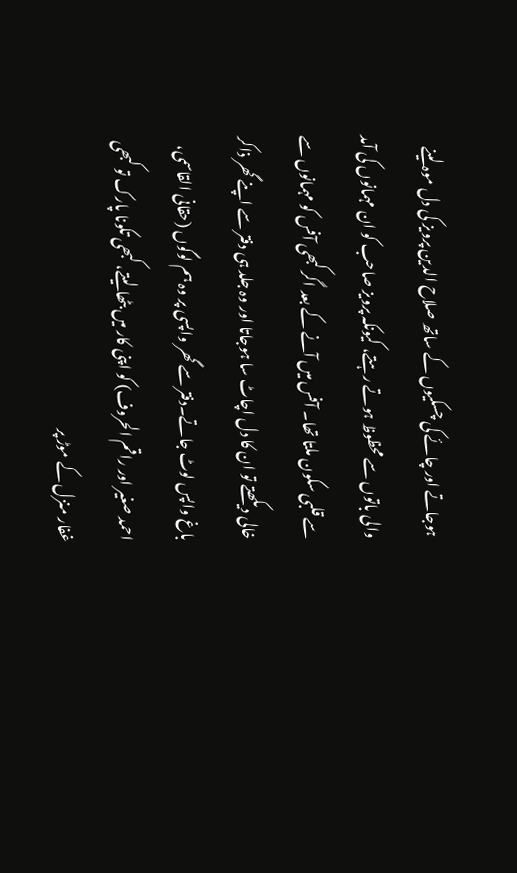ہوجاتے اور چائے کی چسکیوں کے ساتھ صلاح الدین پرویز کی دل موہ لینے والی باتوں سے محظوظ ہوتے رہتے، کیونکہ پرویز صاحب کو ان مہمانوں کی آمد سے قلبی سکون ملتا تھا۔ آفس میں آنے کے بعد اگر کبھی آفس کو مہمانوں سے خالی دیکھتے تو ان کا دل اچاٹ سا ہوجاتا اور وہ جلد ہی دفتر سے اپنے گھر ذاکر باغ واپس لوٹ جاتے۔دفتر سے گھر واپسی پر وہ ہم لوگوں (حقانی القاسمی، احمد صغیر اور راقم الحروف) کو اپنی کار میں بٹھا لیتے، کبھی تکونا پارک تو کبھی غفار منزل کے موڑ پر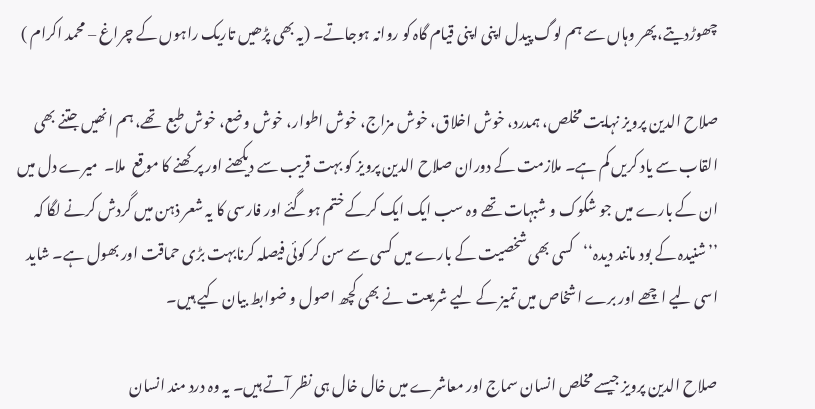چھوڑدیتے، پھر وہاں سے ہم لوگ پیدل اپنی اپنی قیام گاہ کو روانہ ہوجاتے۔ (یہ بھی پڑھیں تاریک راہوں کے چراغ – محمد اکرام )

صلاح الدین پرویز نہایت مخلص، ہمدرد، خوش اخلاق، خوش مزاج، خوش اطوار، خوش وضع، خوش طبع  تھے، ہم انھیں جتنے بھی القاب سے یاد کریں کم ہے۔ ملازمت کے دوران صلاح الدین پرویز کو بہت قریب سے دیکھنے اور پرکھنے کا موقع  ملا۔  میرے دل میں ان کے بارے میں جو شکوک و شبہات تھے وہ سب ایک ایک کرکے ختم ہوگئے اور فارسی کا یہ شعر ذہن میں گردش کرنے لگا کہ ’’شنیدہ کے بود مانند دیدہ‘‘کسی بھی شخصیت کے بارے میں کسی سے سن کر کوئی فیصلہ کرنابہت بڑی حماقت اور بھول ہے۔ شاید اسی لیے اچھے اور برے اشخاص میں تمیز کے لیے شریعت نے بھی کچھ اصول و ضوابط بیان کیے ہیں۔

صلاح الدین پرویز جیسے مخلص انسان سماج اور معاشرے میں خال خال ہی نظر آتے ہیں۔ یہ وہ درد مند انسان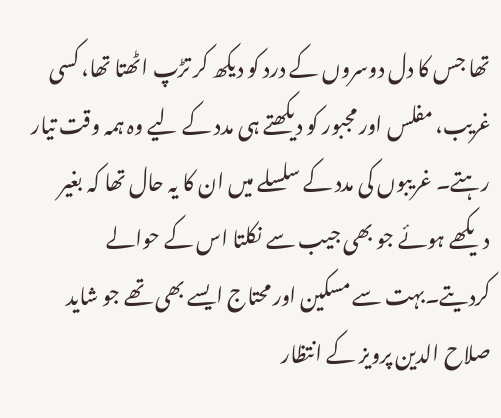تھا جس کا دل دوسروں کے درد کو دیکھ کر تڑپ اٹھتا تھا، کسی غریب، مفلس اور مجبور کو دیکھتے ہی مدد کے لیے وہ ہمہ وقت تیار رہتے۔ غریبوں کی مدد کے سلسلے میں ان کا یہ حال تھا کہ بغیر دیکھے ہوئے جو بھی جیب سے نکلتا اس کے حوالے کردیتے۔بہت سے مسکین اور محتاج ایسے بھی تھے جو شاید صلاح الدین پرویز کے انتظار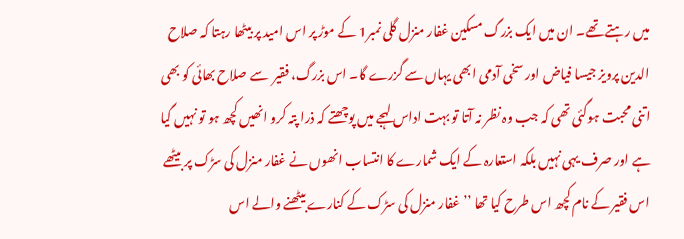میں رہتے تھے۔ ان میں ایک بزرگ مسکین غفار منزل گلی نمبر1 کے موڑ پر اس امید پر بیٹھا رہتا کہ صلاح الدین پرویز جیسا فیاض اور سخی آدمی ابھی یہاں سے گزرے گا۔ اس بزرگ، فقیر  سے صلاح بھائی کو بھی اتنی محبت ہوگئی تھی کہ جب وہ نظر نہ آتا تو بہت اداس لہجے میں پوچھتے کہ ذرا پتہ کرو انھیں کچھ ہو تو نہیں گیا ہے اور صرف یہی نہیں بلکہ استعارہ کے ایک شمارے کا انتساب انھوں نے غفار منزل کی سڑک پر بیٹھے اس فقیر کے نام کچھ اس طرح کیا تھا ’’غفار منزل کی سڑک کے کنارے بیٹھنے والے اس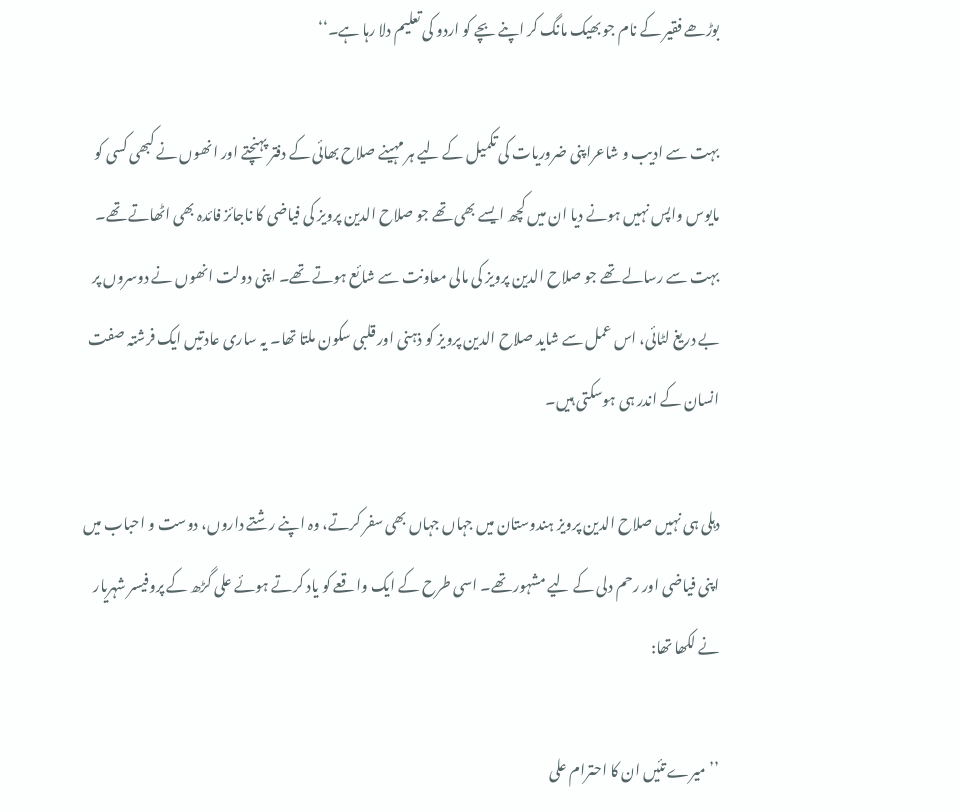بوڑھے فقیر کے نام جو بھیک مانگ کر اپنے بچے کو اردو کی تعلیم دلا رہا ہے۔‘‘

بہت سے ادیب و شاعراپنی ضروریات کی تکمیل کے لیے ہر مہینے صلاح بھائی کے دفتر پہنچتے اور انھوں نے کبھی کسی کو مایوس واپس نہیں ہونے دیا ان میں کچھ ایسے بھی تھے جو صلاح الدین پرویز کی فیاضی کا ناجائز فائدہ بھی اٹھاتے تھے۔ بہت سے رسالے تھے جو صلاح الدین پرویز کی مالی معاونت سے شائع ہوتے تھے۔ اپنی دولت انھوں نے دوسروں پر بے دریغ لٹائی، اس عمل سے شاید صلاح الدین پرویز کو ذہنی اور قلبی سکون ملتا تھا۔ یہ ساری عادتیں ایک فرشتہ صفت انسان کے اندر ہی ہوسکتی ہیں۔

دہلی ہی نہیں صلاح الدین پرویز ہندوستان میں جہاں جہاں بھی سفر کرتے، وہ اپنے رشتے داروں، دوست و احباب میں اپنی فیاضی اور رحم دلی کے لیے مشہور تھے۔ اسی طرح کے ایک واقعے کو یاد کرتے ہوئے علی گڑھ کے پروفیسر شہریار نے لکھا تھا:

’’میرے تئیں ان کا احترام علی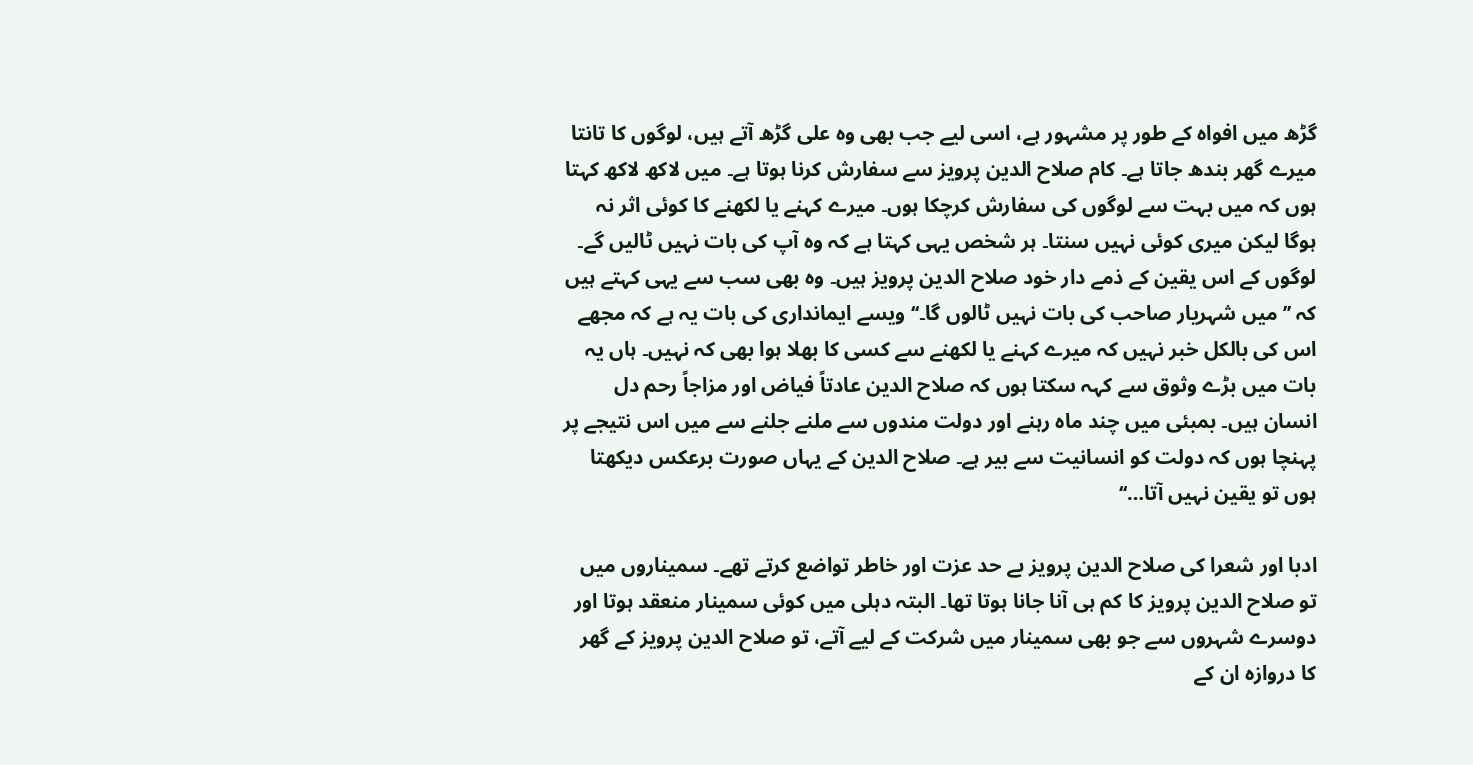گڑھ میں افواہ کے طور پر مشہور ہے، اسی لیے جب بھی وہ علی گڑھ آتے ہیں، لوگوں کا تانتا میرے گھر بندھ جاتا ہے۔ کام صلاح الدین پرویز سے سفارش کرنا ہوتا ہے۔ میں لاکھ لاکھ کہتا ہوں کہ میں بہت سے لوگوں کی سفارش کرچکا ہوں۔ میرے کہنے یا لکھنے کا کوئی اثر نہ ہوگا لیکن میری کوئی نہیں سنتا۔ ہر شخص یہی کہتا ہے کہ وہ آپ کی بات نہیں ٹالیں گے۔ لوگوں کے اس یقین کے ذمے دار خود صلاح الدین پرویز ہیں۔ وہ بھی سب سے یہی کہتے ہیں کہ ’’میں شہریار صاحب کی بات نہیں ٹالوں گا۔‘‘ ویسے ایمانداری کی بات یہ ہے کہ مجھے اس کی بالکل خبر نہیں کہ میرے کہنے یا لکھنے سے کسی کا بھلا ہوا بھی کہ نہیں۔ ہاں یہ بات میں بڑے وثوق سے کہہ سکتا ہوں کہ صلاح الدین عادتاً فیاض اور مزاجاً رحم دل انسان ہیں۔ بمبئی میں چند ماہ رہنے اور دولت مندوں سے ملنے جلنے سے میں اس نتیجے پر پہنچا ہوں کہ دولت کو انسانیت سے بیر ہے۔ صلاح الدین کے یہاں صورت برعکس دیکھتا ہوں تو یقین نہیں آتا…‘‘

ادبا اور شعرا کی صلاح الدین پرویز بے حد عزت اور خاطر تواضع کرتے تھے۔ سمیناروں میں تو صلاح الدین پرویز کا کم ہی آنا جانا ہوتا تھا۔ البتہ دہلی میں کوئی سمینار منعقد ہوتا اور دوسرے شہروں سے جو بھی سمینار میں شرکت کے لیے آتے، تو صلاح الدین پرویز کے گھر کا دروازہ ان کے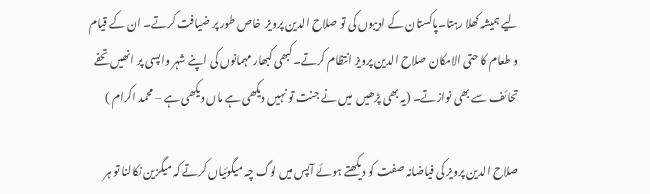لیے ہمیشہ کھلا رہتا۔پاکستان کے ادیبوں کی تو صلاح الدین پرویز  خاص طور پر ضیافت کرتے۔ ان کے قیام و طعام کا حتی الامکان صلاح الدین پرویز انتظام کرتے۔کبھی کبھار مہمانوں کی اپنے شہر واپسی پر انھیں تحفے تحائف سے بھی نوازتے۔ (یہ بھی پڑھیں  میں نے جنت تو نہیں دیکھی ہے ماں دیکھی ہے – محمد اکرام )

صلاح الدین پرویز کی فیاضانہ صفت کو دیکھتے ہوئے آپس میں لوگ چہ میگوئیاں کرتے کہ میگزین نکالنا تو ہر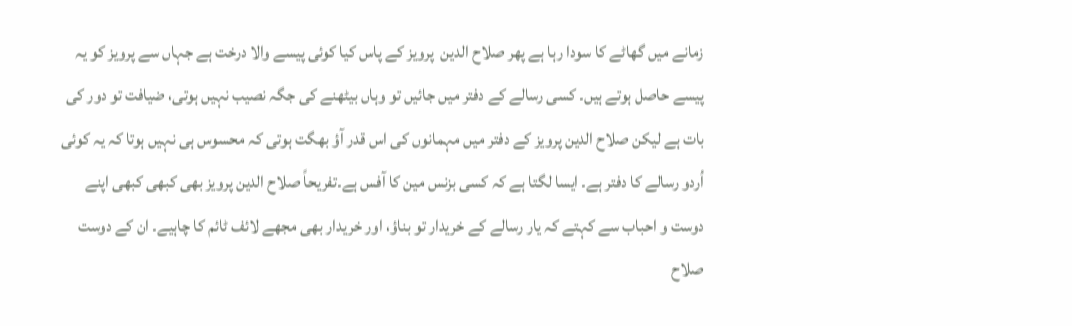زمانے میں گھاٹے کا سودا رہا ہے پھر صلاح الدین  پرویز کے پاس کیا کوئی پیسے والا درخت ہے جہاں سے پرویز کو یہ پیسے حاصل ہوتے ہیں۔ کسی رسالے کے دفتر میں جائیں تو وہاں بیٹھنے کی جگہ نصیب نہیں ہوتی، ضیافت تو دور کی بات ہے لیکن صلاح الدین پرویز کے دفتر میں مہمانوں کی اس قدر آؤ بھگت ہوتی کہ محسوس ہی نہیں ہوتا کہ یہ کوئی اُردو رسالے کا دفتر ہے۔ ایسا لگتا ہے کہ کسی بزنس مین کا آفس ہے۔تفریحاً صلاح الدین پرویز بھی کبھی کبھی اپنے دوست و احباب سے کہتے کہ یار رسالے کے خریدار تو بناؤ، اور خریدار بھی مجھے لائف ٹائم کا چاہیے۔ ان کے دوست صلاح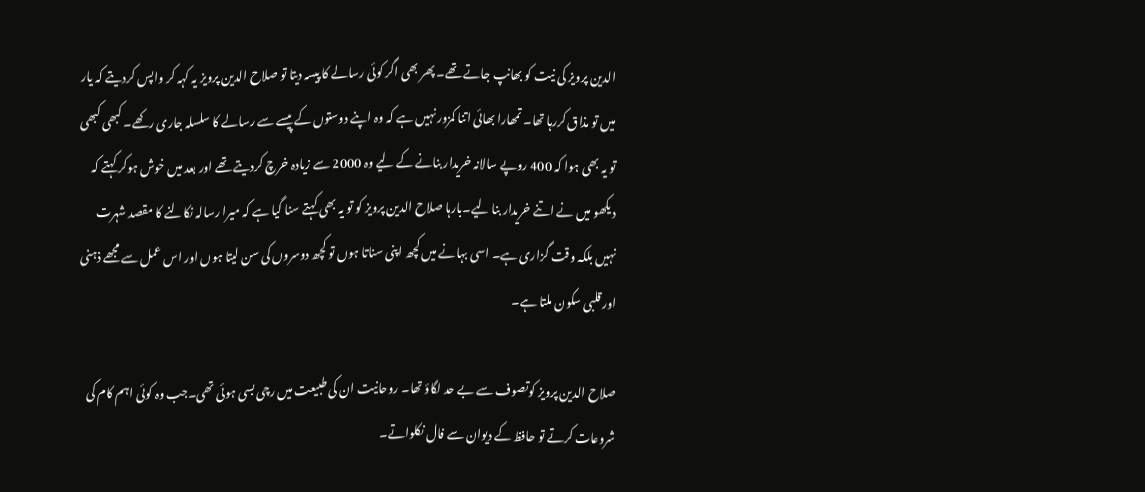الدین پرویز کی نیت کو بھانپ جاتے تھے۔ پھر بھی اگر کوئی رسالے کا پیسہ دیتا تو صلاح الدین پرویز یہ کہہ کر واپس کردیتے کہ یار میں تو مذاق کررہا تھا۔ تمھارا بھائی اتنا کمزور نہیں ہے کہ وہ اپنے دوستوں کے پیسے سے رسالے کا سلسلہ جاری رکھے۔ کبھی کبھی تو یہ بھی ہوا کہ 400 روپے سالانہ خریدار بنانے کے لیے وہ 2000 سے زیادہ خرچ کردیتے تھے اور بعد میں خوش ہوکر کہتے کہ دیکھو میں نے اتنے خریدار بنا لیے۔بارہا صلاح الدین پرویز کو تو یہ بھی کہتے سنا گیا ہے کہ میرا رسالہ نکالنے کا مقصد شہرت نہیں بلکہ وقت گزاری ہے۔ اسی بہانے میں کچھ اپنی سناتا ہوں تو کچھ دوسروں کی سن لیتا ہوں اور اس عمل سے مجھے ذہنی اور قلبی سکون ملتا ہے۔

صلاح الدین پرویز کوتصوف سے بے حد لگاؤ تھا۔ روحانیت ان کی طبیعت میں رچی بسی ہوئی تھی۔جب وہ کوئی اہم کام کی شروعات کرتے تو حافظ کے دیوان سے فال نکلواتے۔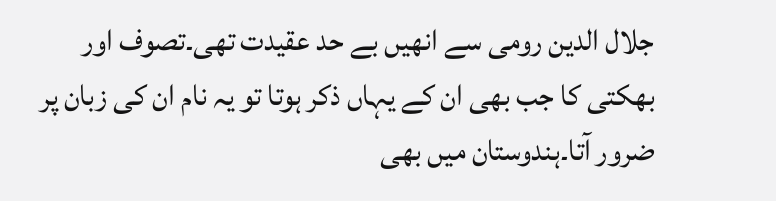جلال الدین رومی سے انھیں بے حد عقیدت تھی۔تصوف اور بھکتی کا جب بھی ان کے یہاں ذکر ہوتا تو یہ نام ان کی زبان پر ضرور آتا۔ہندوستان میں بھی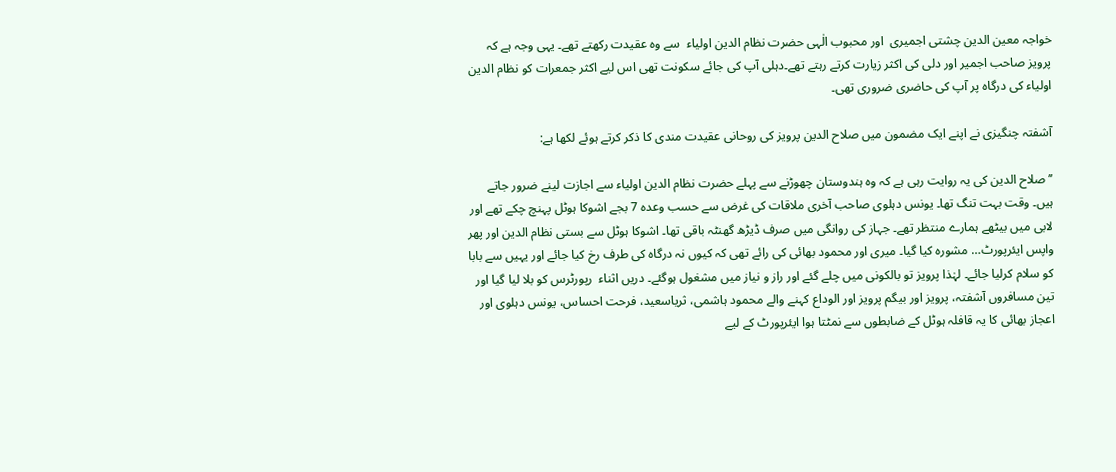خواجہ معین الدین چشتی اجمیری  اور محبوب الٰہی حضرت نظام الدین اولیاء  سے وہ عقیدت رکھتے تھے۔ یہی وجہ ہے کہ پرویز صاحب اجمیر اور دلی کی اکثر زیارت کرتے رہتے تھے۔دہلی آپ کی جائے سکونت تھی اس لیے اکثر جمعرات کو نظام الدین اولیاء کی درگاہ پر آپ کی حاضری ضروری تھی۔

آشفتہ چنگیزی نے اپنے ایک مضمون میں صلاح الدین پرویز کی روحانی عقیدت مندی کا ذکر کرتے ہوئے لکھا ہے:

’’صلاح الدین کی یہ روایت رہی ہے کہ وہ ہندوستان چھوڑنے سے پہلے حضرت نظام الدین اولیاء سے اجازت لینے ضرور جاتے ہیں۔ وقت بہت تنگ تھا۔ یونس دہلوی صاحب آخری ملاقات کی غرض سے حسب وعدہ 7 بجے اشوکا ہوٹل پہنچ چکے تھے اور لابی میں بیٹھے ہمارے منتظر تھے۔ جہاز کی روانگی میں صرف ڈیڑھ گھنٹہ باقی تھا۔ اشوکا ہوٹل سے بستی نظام الدین اور پھر واپس ایئرپورٹ… مشورہ کیا گیا۔ میری اور محمود بھائی کی رائے تھی کہ کیوں نہ درگاہ کی طرف رخ کیا جائے اور یہیں سے بابا کو سلام کرلیا جائے۔ لہٰذا پرویز تو بالکونی میں چلے گئے اور راز و نیاز میں مشغول ہوگئے۔ دریں اثناء  رپورٹرس کو بلا لیا گیا اور تین مسافروں آشفتہ، پرویز اور بیگم پرویز اور الوداع کہنے والے محمود ہاشمی، ثریاسعید، فرحت احساس، یونس دہلوی اور اعجاز بھائی کا یہ قافلہ ہوٹل کے ضابطوں سے نمٹتا ہوا ایئرپورٹ کے لیے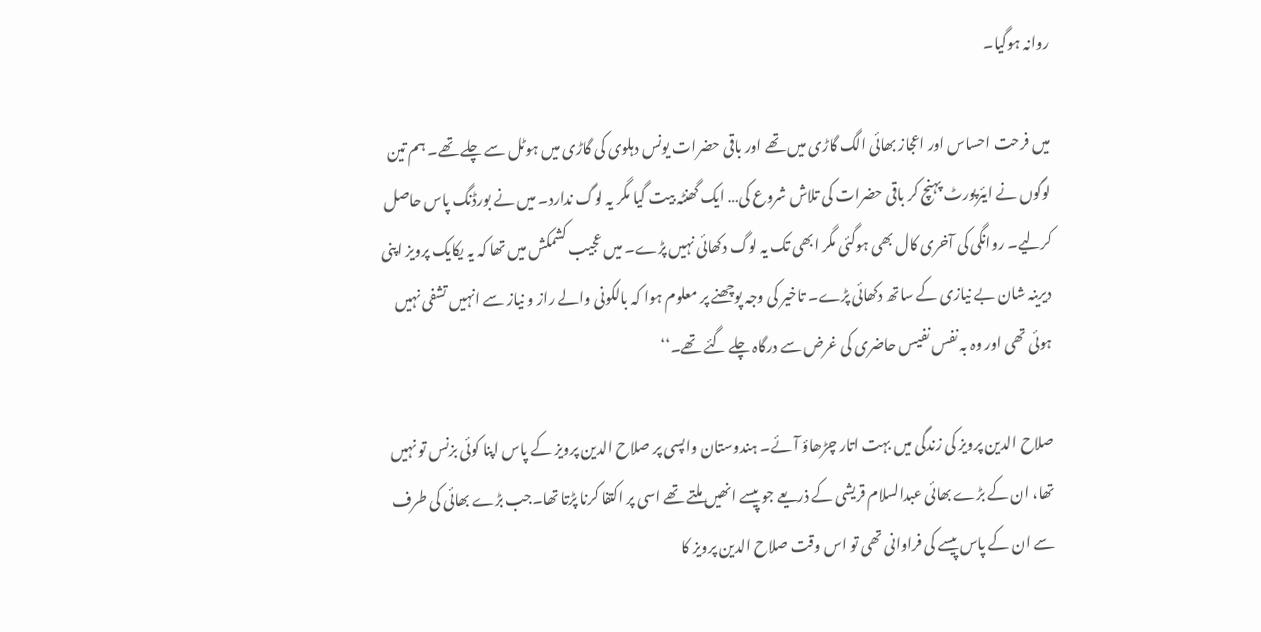روانہ ہوگیا۔

میں فرحت احساس اور اعجاز بھائی الگ گاڑی میں تھے اور باقی حضرات یونس دہلوی کی گاڑی میں ہوٹل سے چلے تھے۔ ہم تین لوگوں نے ایئرپورٹ پہنچ کر باقی حضرات کی تلاش شروع کی… ایک گھنٹہ بیت گیا مگر یہ لوگ ندارد۔ میں نے بورڈنگ پاس حاصل کرلیے۔ روانگی کی آخری کال بھی ہوگئی مگر ابھی تک یہ لوگ دکھائی نہیں پڑے۔ میں عجیب کشمکش میں تھا کہ یہ یکایک پرویز اپنی دیرینہ شان بے نیازی کے ساتھ دکھائی پڑے۔ تاخیر کی وجہ پوچھنے پر معلوم ہوا کہ بالکونی والے راز و نیاز سے انہیں تشفی نہیں ہوئی تھی اور وہ بہ نفس نفیس حاضری کی غرض سے درگاہ چلے گئے تھے۔‘‘

صلاح الدین پرویز کی زندگی میں بہت اتار چڑھاؤ آئے۔ ہندوستان واپسی پر صلاح الدین پرویز کے پاس اپنا کوئی بزنس تو نہیں تھا، ان کے بڑے بھائی عبدالسلام قریشی کے ذریعے جو پیسے انھیں ملتے تھے اسی پر اکتفا کرنا پڑتا تھا۔جب بڑے بھائی کی طرف سے ان کے پاس پیسے کی فراوانی تھی تو اس وقت صلاح الدین پرویز کا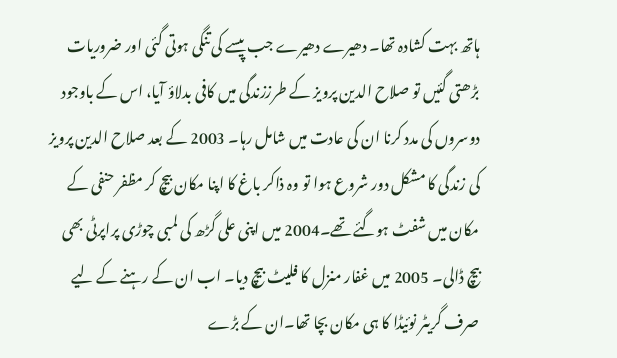ہاتھ بہت کشادہ تھا۔ دھیرے دھیرے جب پیسے کی تنگی ہوتی گئی اور ضروریات بڑھتی گئیں تو صلاح الدین پرویز کے طرززندگی میں کافی بدلاؤ آیا، اس کے باوجود دوسروں کی مدد کرنا ان کی عادت میں شامل رہا۔ 2003 کے بعد صلاح الدین پرویز کی زندگی کا مشکل دور شروع ہوا تو وہ ذاکر باغ کا اپنا مکان بیچ کر مظفر حنفی کے مکان میں شفٹ ہوگئے تھے۔2004 میں اپنی علی گڑھ کی لمبی چوڑی پراپرٹی بھی بیچ ڈالی۔ 2005 میں غفار منزل کا فلیٹ بیچ دیا۔ اب ان کے رہنے کے لیے صرف گریٹر نوئیڈا کا ہی مکان بچا تھا۔ان کے بڑے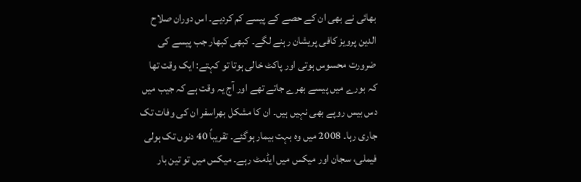بھائی نے بھی ان کے حصے کے پیسے کم کردیے۔ اس دوران صلاح الدین پرویز کافی پریشان رہنے لگے۔ کبھی کبھار جب پیسے کی ضرورت محسوس ہوتی اور پاکٹ خالی ہوتا تو کہتے: ایک وقت تھا کہ بورے میں پیسے بھرے جاتے تھے اور آج یہ وقت ہے کہ جیب میں دس بیس روپے بھی نہیں ہیں۔ ان کا مشکل بھراسفر ان کی وفات تک جاری رہا۔ 2008 میں وہ بہت بیمار ہوگئے۔ تقریباً 40 دنوں تک ہولی فیملی، سجان اور میکس میں ایڈمٹ رہے۔ میکس میں تو تین بار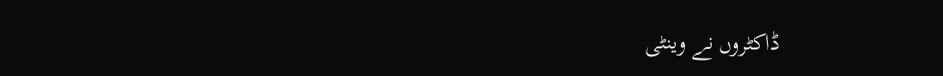ڈاکٹروں نے وینٹی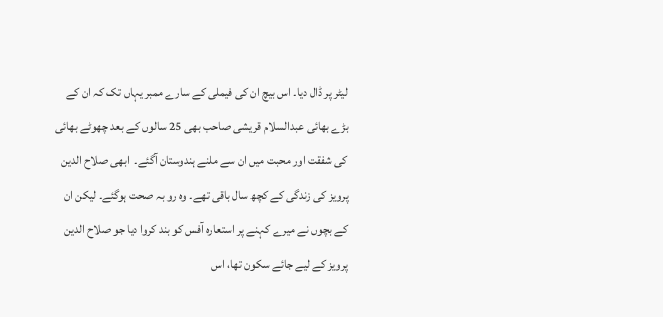لیٹر پر ڈال دیا۔ اس بیچ ان کی فیملی کے سارے ممبر یہاں تک کہ ان کے بڑے بھائی عبدالسلام قریشی صاحب بھی 25 سالوں کے بعد چھوٹے بھائی کی شفقت اور محبت میں ان سے ملنے ہندوستان آگئے۔  ابھی صلاح الدین پرویز کی زندگی کے کچھ سال باقی تھے۔ وہ رو بہ صحت ہوگئے۔ لیکن ان کے بچوں نے میرے کہنے پر استعارہ آفس کو بند کروا دیا جو صلاح الدین پرویز کے لیے جائے سکون تھا، اس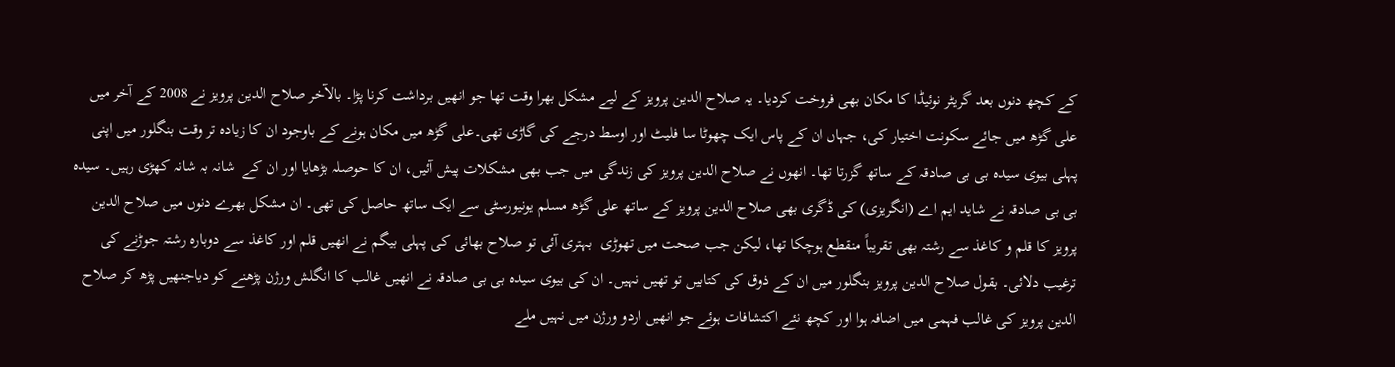کے کچھ دنوں بعد گریٹر نوئیڈا کا مکان بھی فروخت کردیا۔ یہ صلاح الدین پرویز کے لیے مشکل بھرا وقت تھا جو انھیں برداشت کرنا پڑا۔ بالآخر صلاح الدین پرویز نے 2008 کے آخر میں علی گڑھ میں جائے سکونت اختیار کی، جہاں ان کے پاس ایک چھوٹا سا فلیٹ اور اوسط درجے کی گاڑی تھی۔علی گڑھ میں مکان ہونے کے باوجود ان کا زیادہ تر وقت بنگلور میں اپنی پہلی بیوی سیدہ بی بی صادقہ کے ساتھ گزرتا تھا۔ انھوں نے صلاح الدین پرویز کی زندگی میں جب بھی مشکلات پیش آئیں، ان کا حوصلہ بڑھایا اور ان کے  شانہ بہ شانہ کھڑی رہیں۔ سیدہ بی بی صادقہ نے شاید ایم اے (انگریزی) کی ڈگری بھی صلاح الدین پرویز کے ساتھ علی گڑھ مسلم یونیورسٹی سے ایک ساتھ حاصل کی تھی۔ ان مشکل بھرے دنوں میں صلاح الدین پرویز کا قلم و کاغذ سے رشتہ بھی تقریباً منقطع ہوچکا تھا، لیکن جب صحت میں تھوڑی  بہتری آئی تو صلاح بھائی کی پہلی بیگم نے انھیں قلم اور کاغذ سے دوبارہ رشتہ جوڑنے کی ترغیب دلائی۔ بقول صلاح الدین پرویز بنگلور میں ان کے ذوق کی کتابیں تو تھیں نہیں۔ ان کی بیوی سیدہ بی بی صادقہ نے انھیں غالب کا انگلش ورژن پڑھنے کو دیاجنھیں پڑھ کر صلاح الدین پرویز کی غالب فہمی میں اضافہ ہوا اور کچھ نئے اکتشافات ہوئے جو انھیں اردو ورژن میں نہیں ملے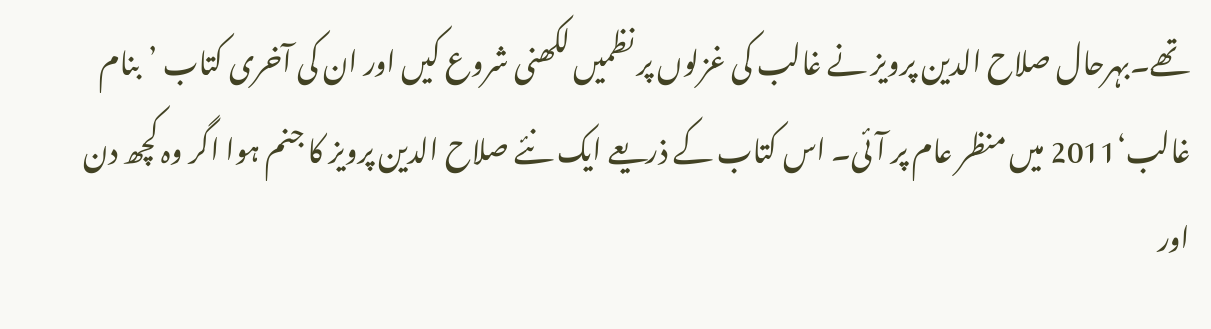تھے۔بہرحال صلاح الدین پرویز نے غالب کی غزلوں پر نظمیں لکھنی شروع کیں اور ان کی آخری کتاب ’بنام غالب‘2011 میں منظر عام پر آئی۔ اس کتاب کے ذریعے ایک نئے صلاح الدین پرویز کا جنم ہوا اگر وہ کچھ دن اور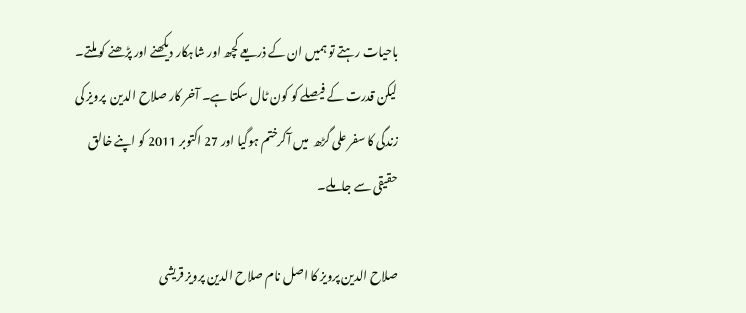باحیات رہتے تو ہمیں ان کے ذریعے کچھ اور شاہکار دیکھنے اور پڑھنے کو ملتے۔ لیکن قدرت کے فیصلے کو کون ٹال سکتا ہے۔ آخر کار صلاح الدین  پرویز کی زندگی کا سفر علی گڑھ  میں آکرختم ہوگیا اور 27 اکتوبر 2011 کو اپنے خالق حقیقی سے جاملے۔

صلاح الدین پرویز کا اصل نام صلاح الدین پرویز قریشی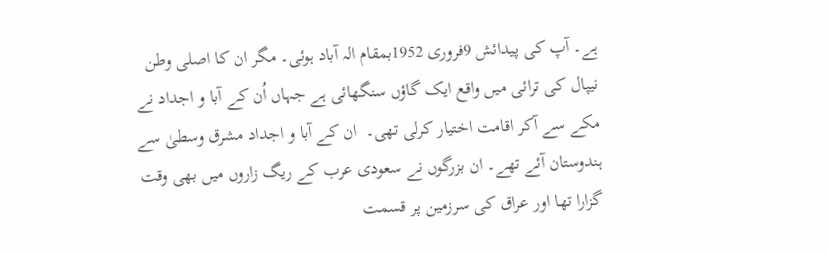ہے۔ آپ کی پیدائش 9فروری 1952بمقام الہ آباد ہوئی۔ مگر ان کا اصلی وطن نیپال کی ترائی میں واقع ایک گاؤں سنگھائی ہے جہاں اُن کے آبا و اجداد نے مکے سے آکر اقامت اختیار کرلی تھی۔  ان کے آبا و اجداد مشرق وسطیٰ سے ہندوستان آئے تھے۔ ان بزرگوں نے سعودی عرب کے ریگ زاروں میں بھی وقت گزارا تھا اور عراق کی سرزمین پر قسمت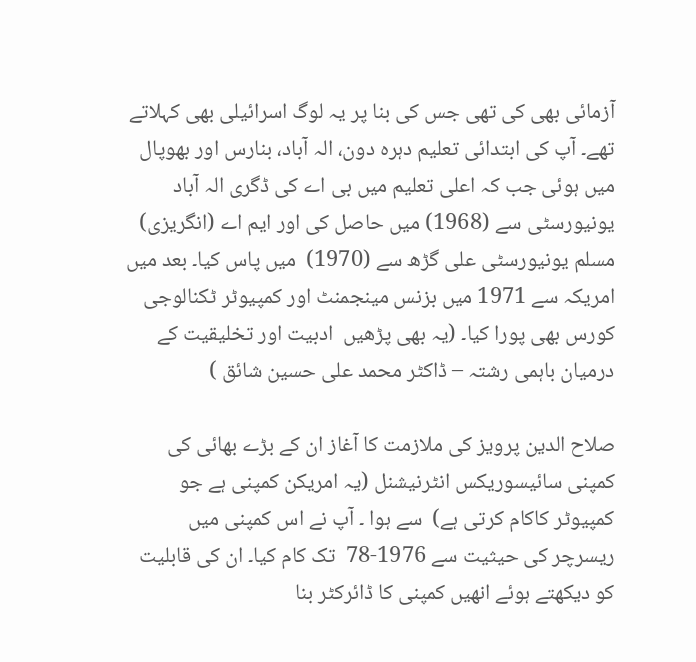آزمائی بھی کی تھی جس کی بنا پر یہ لوگ اسرائیلی بھی کہلاتے تھے۔ آپ کی ابتدائی تعلیم دہرہ دون، الہ آباد، بنارس اور بھوپال میں ہوئی جب کہ اعلی تعلیم میں بی اے کی ڈگری الہ آباد یونیورسٹی سے (1968) میں حاصل کی اور ایم اے (انگریزی) مسلم یونیورسٹی علی گڑھ سے (1970)  میں پاس کیا۔ بعد میں امریکہ سے 1971 میں بزنس مینجمنٹ اور کمپیوٹر ٹکنالوجی کورس بھی پورا کیا۔ (یہ بھی پڑھیں  ادبیت اور تخلیقیت کے درمیان باہمی رشتہ – ڈاکٹر محمد علی حسین شائق )

صلاح الدین پرویز کی ملازمت کا آغاز ان کے بڑے بھائی کی کمپنی سائیسوریکس انٹرنیشنل (یہ امریکن کمپنی ہے جو کمپیوٹر کاکام کرتی ہے)  سے ہوا ۔ آپ نے اس کمپنی میں ریسرچر کی حیثیت سے 1976-78  تک کام کیا۔ ان کی قابلیت کو دیکھتے ہوئے انھیں کمپنی کا ڈائرکٹر بنا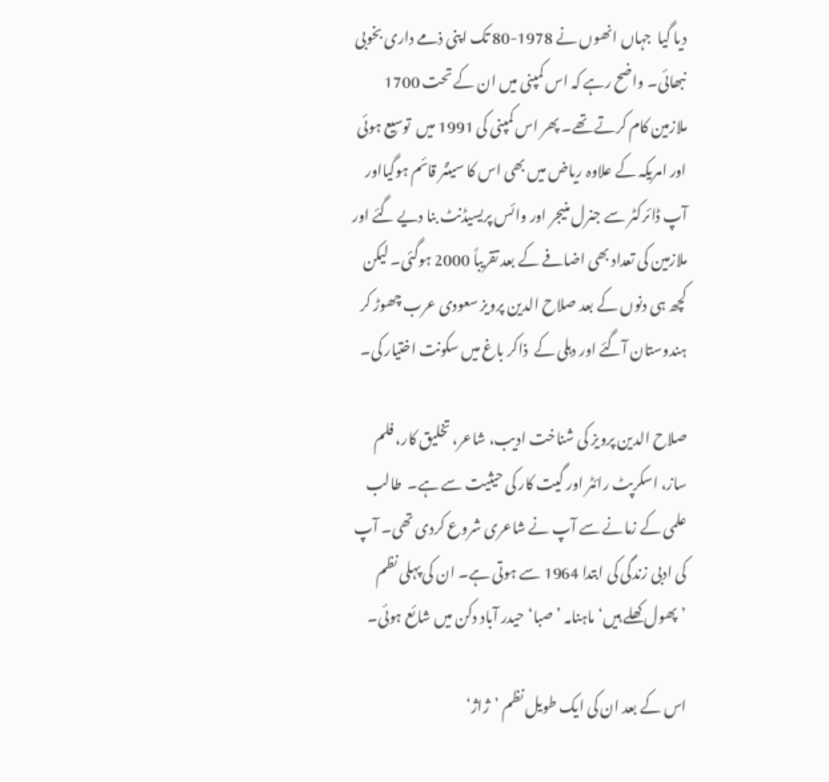دیا گیا  جہاں انھوں نے 1978-80 تک اپنی ذمے داری بخوبی نبھائی۔ واضح رہے کہ اس کمپنی میں ان کے تحت 1700 ملازمین کام کرتے تھے۔ پھر اس کمپنی کی 1991 میں  توسیع ہوئی اور امریکہ کے علاوہ ریاض میں بھی اس کا سینٹر قائم ہوگیااور آپ ڈائرکٹر سے جنرل منیجر اور وائس پریسیڈنٹ بنا دیے گئے اور ملازمین کی تعداد بھی اضافے کے بعد تقریباً 2000 ہوگئی۔ لیکن کچھ ہی دنوں کے بعد صلاح الدین پرویز سعودی عرب چھوڑ کر ہندوستان آگئے اور دہلی کے  ذاکر باغ میں سکونت اختیار کی۔

صلاح الدین پرویز کی شناخت ادیب، شاعر، تخلیق کار، فلم ساز، اسکرپٹ رائٹر اور گیت کار کی حیثیت سے ہے۔  طالب علمی کے زمانے سے آپ نے شاعری شروع کردی تھی۔ آپ کی ادبی زندگی کی ابتدا 1964 سے ہوتی ہے۔ ان کی پہلی نظم ’پھول کھلے ہیں‘ ماہنامہ ’صبا‘ حیدر آباد دکن میں شائع ہوئی۔

اس کے بعد ان کی ایک طویل نظم ’ژاژ‘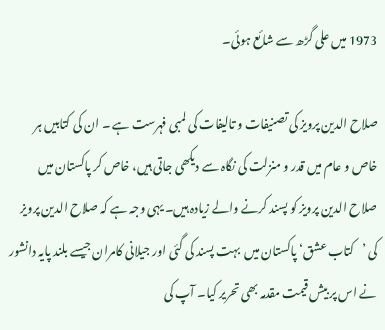1973 میں علی گڑھ سے شائع ہوئی۔

صلاح الدین پرویز کی تصنیفات و تالیفات کی لمبی فہرست ہے ۔ ان کی کتابیں ہر خاص و عام میں قدر و منزلت کی نگاہ سے دیکھی جاتی ہیں، خاص کر پاکستان میں صلاح الدین پرویز کو پسند کرنے والے زیادہ ہیں۔ یہی وجہ ہے کہ صلاح الدین پرویز کی ’کتاب عشق‘ پاکستان میں  بہت پسند کی گئی اور جیلانی کامران جیسے بلند پایہ دانشور نے اس پر بیش قیمت مقدمہ بھی تحریر کیا۔ آپ کی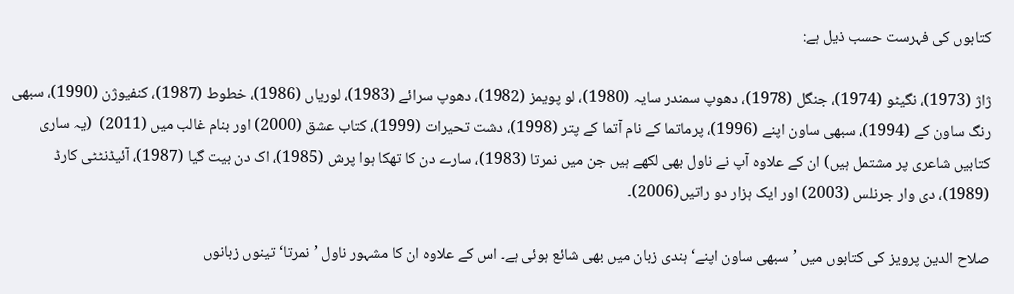کتابوں کی فہرست حسب ذیل ہے:

ژاژ (1973)، نگیٹو (1974)، جنگل (1978)، دھوپ سمندر سایہ (1980)، لو پویمز (1982)، دھوپ سرائے (1983)، لوریاں (1986)، خطوط (1987)، کنفیوژن (1990)، سبھی رنگ ساون کے (1994)، سبھی ساون اپنے (1996)، پرماتما کے نام آتما کے پتر (1998)، دشت تحیرات (1999)، کتاب عشق (2000) اور بنام غالب میں (2011)  (یہ ساری کتابیں شاعری پر مشتمل ہیں) ان کے علاوہ آپ نے ناول بھی لکھے ہیں جن میں نمرتا (1983)، سارے دن کا تھکا ہوا پرش (1985)، اک دن بیت گیا (1987)، آئیڈنٹٹی کارڈ (1989)، دی وار جرنلس (2003) اور ایک ہزار دو راتیں(2006)۔

صلاح الدین پرویز کی کتابوں میں ’سبھی ساون اپنے‘ ہندی زبان میں بھی شائع ہوئی ہے۔ اس کے علاوہ ان کا مشہور ناول ’نمرتا‘ تینوں زبانوں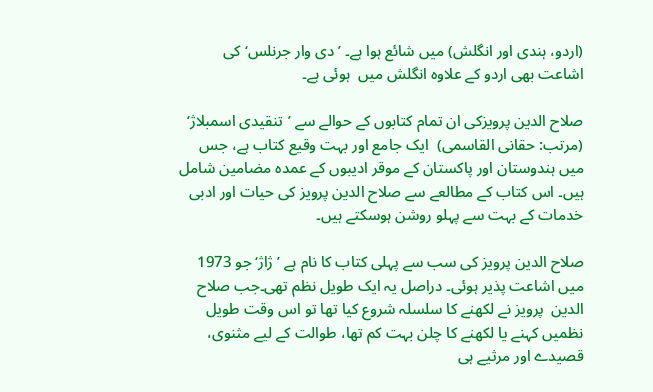(اردو، ہندی اور انگلش) میں شائع ہوا ہے۔ ’دی وار جرنلس‘ کی اشاعت بھی اردو کے علاوہ انگلش میں  ہوئی ہے۔

صلاح الدین پرویزکی ان تمام کتابوں کے حوالے سے ’تنقیدی اسمبلاژ‘ (مرتب: حقانی القاسمی)  ایک جامع اور بہت وقیع کتاب ہے، جس میں ہندوستان اور پاکستان کے موقر ادیبوں کے عمدہ مضامین شامل ہیں۔ اس کتاب کے مطالعے سے صلاح الدین پرویز کی حیات اور ادبی خدمات کے بہت سے پہلو روشن ہوسکتے ہیں۔

صلاح الدین پرویز کی سب سے پہلی کتاب کا نام ہے ’ژاژ‘ جو 1973 میں اشاعت پذیر ہوئی۔ دراصل یہ ایک طویل نظم تھی۔جب صلاح الدین  پرویز نے لکھنے کا سلسلہ شروع کیا تھا تو اس وقت طویل نظمیں کہنے یا لکھنے کا چلن بہت کم تھا، طوالت کے لیے مثنوی، قصیدے اور مرثیے ہی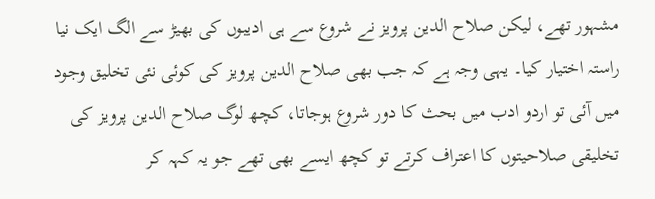مشہور تھے، لیکن صلاح الدین پرویز نے شروع سے ہی ادیبوں کی بھیڑ سے الگ ایک نیا راستہ اختیار کیا۔ یہی وجہ ہے کہ جب بھی صلاح الدین پرویز کی کوئی نئی تخلیق وجود میں آئی تو اردو ادب میں بحث کا دور شروع ہوجاتا، کچھ لوگ صلاح الدین پرویز کی تخلیقی صلاحیتوں کا اعتراف کرتے تو کچھ ایسے بھی تھے جو یہ کہہ کر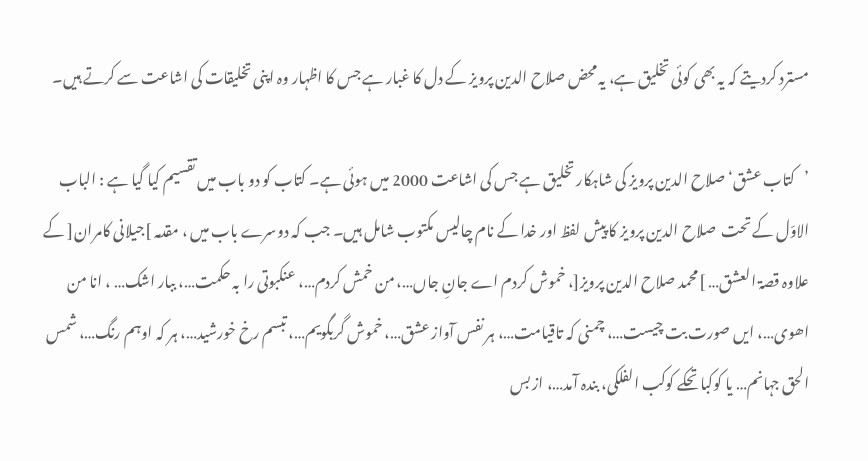مسترد کردیتے کہ یہ بھی کوئی تخلیق ہے، یہ محض صلاح الدین پرویز کے دل کا غبار ہے جس کا اظہار وہ اپنی تخلیقات کی اشاعت سے کرتے ہیں۔

’کتاب عشق‘ صلاح الدین پرویز کی شاہکار تخلیق ہے جس کی اشاعت 2000 میں ہوئی ہے۔ کتاب کو دو باب میں تقسیم کیا گیا ہے : الباب الاوّل کے تحت  صلاح الدین پرویز کا پیش لفظ اور خدا کے نام چالیس مکتوب شامل ہیں۔ جب کہ دوسرے باب میں ، مقدمہ ]جیلانی کامران[ کے علاوہ قصۃ العشق… ]محمد صلاح الدین پرویز[، خموش کردم اے جانِ جاں…، من خمش کردم…، عنکبوتی را بہ حکمت…، ببار اشک… ، انا من اھوی…، ایں صورت بت چیست…، چمنی کہ تاقیامت…، ہر نفس آواز عشق…، خموش گربگویم…، تبسم رخ خورشید…، ہر کہ اوہم رنگ…، شمس الحق جہانم… یا کوکبا تحکے کوکب الفلکی، بندہ آمد…، از بس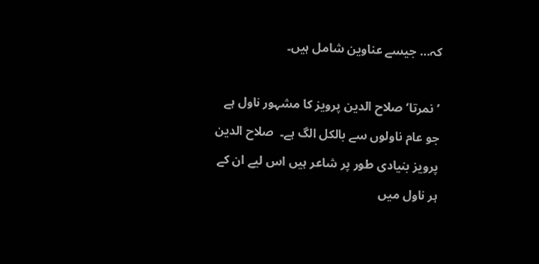کہ… جیسے عناوین شامل ہیں۔

’نمرتا‘ صلاح الدین پرویز کا مشہور ناول ہے جو عام ناولوں سے بالکل الگ ہے۔  صلاح الدین پرویز بنیادی طور پر شاعر ہیں اس لیے ان کے ہر ناول میں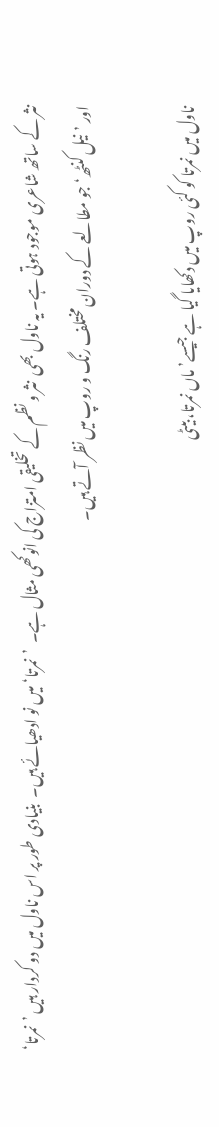نثر کے ساتھ شاعری موجود ہوتی ہے۔ یہ ناول بھی  نثر و نظم کے تخلیقی امتزاج کی انوکھی مثال ہے۔  ’نمرتا‘ میں نو ادھیائے ہیں۔  بنیادی طور پر اس ناول میں دو کردار ہیں ’نمرتا‘ اور ’نیل کنٹھ‘ جو مطالعے کے دوران مختلف رنگ و روپ میں نظر آتے ہیں۔

ناول میں نمرتا کو کئی روپ میں دکھایا گیا ہے جیسے’ماں نمرتا، بیٹی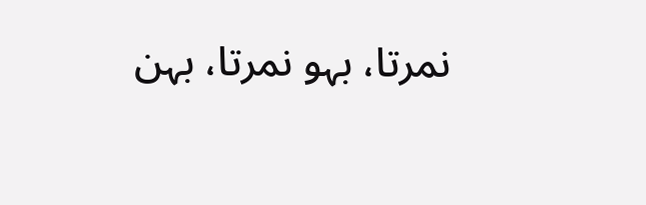نمرتا، بہو نمرتا، بہن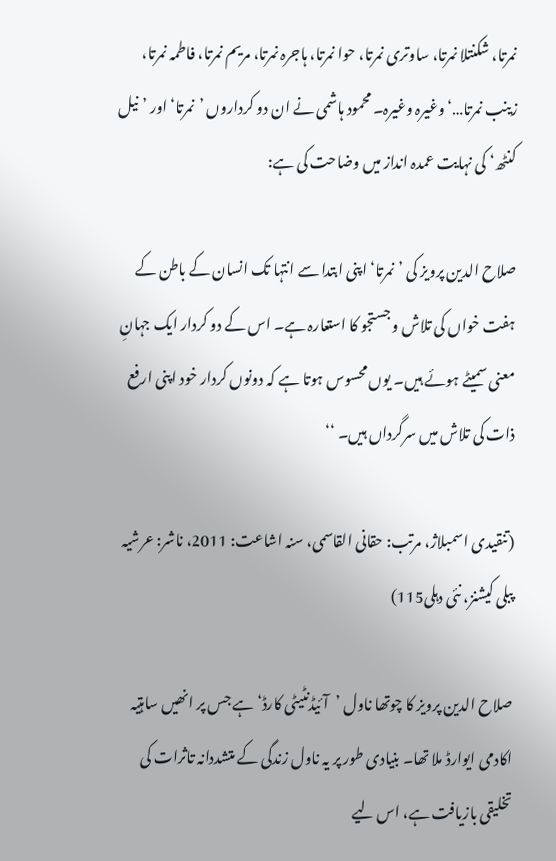نمرتا، شکنتلا نمرتا، ساوتری نمرتا، حوا نمرتا، ہاجرہ نمرتا، مریم نمرتا، فاطمہ نمرتا، زینب نمرتا…‘ وغیرہ وغیرہ۔ محمود ہاشمی نے ان دو کرداروں ’نمرتا‘ اور ’نیل کنٹھ‘ کی نہایت عمدہ انداز میں وضاحت کی ہے:

صلاح الدین پرویز کی ’نمرتا‘ اپنی ابتدا سے انتہا تک انسان کے باطن کے ہفت خواں کی تلاش و جستجو کا استعارہ ہے۔ اس کے دو کردار ایک جہانِ معنی سمیٹے ہوئے ہیں۔ یوں محسوس ہوتا ہے کہ دونوں کردار خود اپنی ارفع ذات کی تلاش میں سرگرداں ہیں۔ ‘‘

(تنقیدی اسمبلاژ، مرتب: حقانی القاسمی، سنہ اشاعت: 2011، ناشر: عرشیہ پبلی کیشنز، نئی دہلی115)

صلاح الدین پرویز کا چوتھا ناول ’آئیڈنٹیٹی کارڈ‘ ہے جس پر انھیں ساہتیہ اکادمی ایوارڈ ملا تھا۔ بنیادی طور پر یہ ناول زندگی کے متشددانہ تاثرات کی تخلیقی بازیافت ہے، اس لیے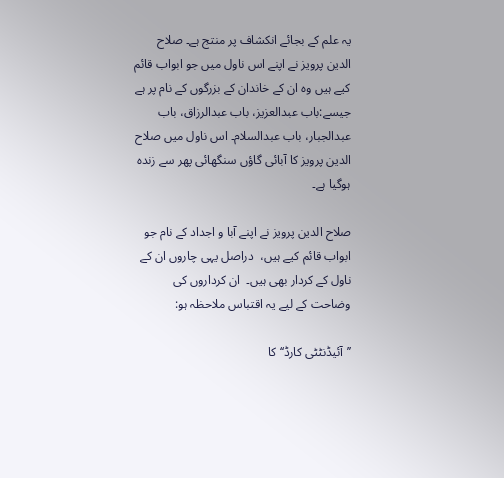یہ علم کے بجائے انکشاف پر منتج ہے۔ صلاح الدین پرویز نے اپنے اس ناول میں جو ابواب قائم کیے ہیں وہ ان کے خاندان کے بزرگوں کے نام پر ہے جیسے:باب عبدالعزیز، باب عبدالرزاق، باب عبدالجبار، باب عبدالسلام۔ اس ناول میں صلاح الدین پرویز کا آبائی گاؤں سنگھائی پھر سے زندہ ہوگیا ہے۔

صلاح الدین پرویز نے اپنے آبا و اجداد کے نام جو ابواب قائم کیے ہیں،  دراصل یہی چاروں ان کے ناول کے کردار بھی ہیں۔  ان کرداروں کی وضاحت کے لیے یہ اقتباس ملاحظہ ہو:

’’آئیڈنٹٹی کارڈ‘‘ کا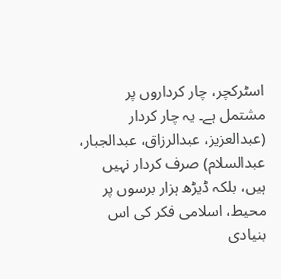اسٹرکچر، چار کرداروں پر مشتمل ہے۔ یہ چار کردار (عبدالعزیز، عبدالرزاق، عبدالجبار، عبدالسلام) صرف کردار نہیں ہیں، بلکہ ڈیڑھ ہزار برسوں پر محیط، اسلامی فکر کی اس بنیادی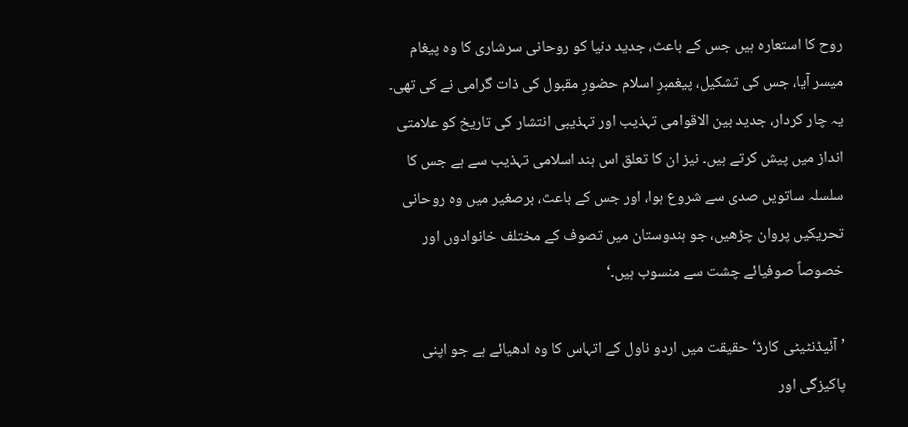روح کا استعارہ ہیں جس کے باعث، جدید دنیا کو روحانی سرشاری کا وہ پیغام میسر آیا، جس کی تشکیل، پیغمبرِ اسلام حضورِ مقبول کی ذات گرامی نے کی تھی۔ یہ چار کردار، جدید بین الاقوامی تہذیب اور تہذیبی انتشار کی تاریخ کو علامتی انداز میں پیش کرتے ہیں۔ نیز ان کا تعلق اس ہند اسلامی تہذیب سے ہے جس کا سلسلہ ساتویں صدی سے شروع ہوا، اور جس کے باعث، برصغیر میں وہ روحانی تحریکیں پروان چڑھیں، جو ہندوستان میں تصوف کے مختلف خانوادوں اور خصوصاً صوفیائے چشت سے منسوب ہیں۔‘

’آئیڈنٹیٹی کارڈ‘ حقیقت میں اردو ناول کے اتہاس کا وہ ادھیائے ہے جو اپنی پاکیزگی اور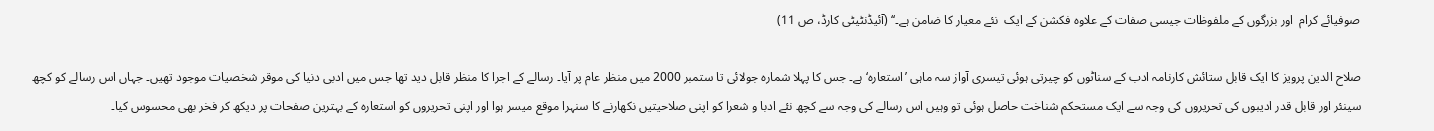صوفیائے کرام  اور بزرگوں کے ملفوظات جیسی صفات کے علاوہ فکشن کے ایک  نئے معیار کا ضامن ہے۔‘‘ (آئیڈنٹیٹی کارڈ، ص 11)

صلاح الدین پرویز کا ایک قابل ستائش کارنامہ ادب کے سناٹوں کو چیرتی ہوئی تیسری آواز سہ ماہی ’استعارہ‘ ہے۔ جس کا پہلا شمارہ جولائی تا ستمبر 2000 میں منظر عام پر آیا۔ رسالے کے اجرا کا منظر قابل دید تھا جس میں ادبی دنیا کی موقر شخصیات موجود تھیں۔ جہاں اس رسالے کو کچھ سینئر اور قابل قدر ادیبوں کی تحریروں کی وجہ سے ایک مستحکم شناخت حاصل ہوئی تو وہیں اس رسالے کی وجہ سے کچھ نئے ادبا و شعرا کو اپنی صلاحیتیں نکھارنے کا سنہرا موقع میسر ہوا اور اپنی تحریروں کو استعارہ کے بہترین صفحات پر دیکھ کر فخر بھی محسوس کیا۔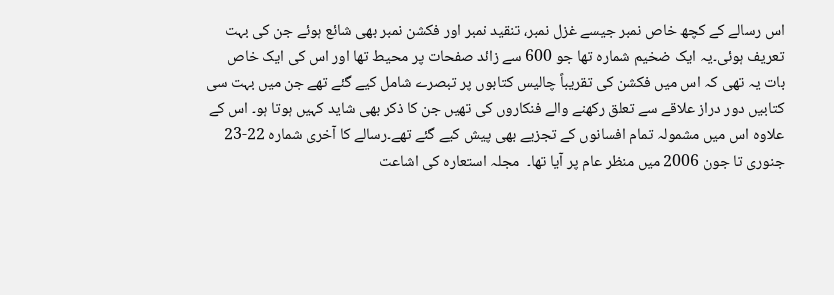اس رسالے کے کچھ خاص نمبر جیسے غزل نمبر، تنقید نمبر اور فکشن نمبر بھی شائع ہوئے جن کی بہت تعریف ہوئی۔یہ ایک ضخیم شمارہ تھا جو 600 سے زائد صفحات پر محیط تھا اور اس کی ایک خاص بات یہ تھی کہ اس میں فکشن کی تقریباً چالیس کتابوں پر تبصرے شامل کیے گئے تھے جن میں بہت سی کتابیں دور دراز علاقے سے تعلق رکھنے والے فنکاروں کی تھیں جن کا ذکر بھی شاید کہیں ہوتا ہو۔ اس کے علاوہ اس میں مشمولہ تمام افسانوں کے تجزیے بھی پیش کیے گئے تھے۔رسالے کا آخری شمارہ 22-23 جنوری تا جون 2006 میں منظر عام پر آیا تھا۔  مجلہ استعارہ کی اشاعت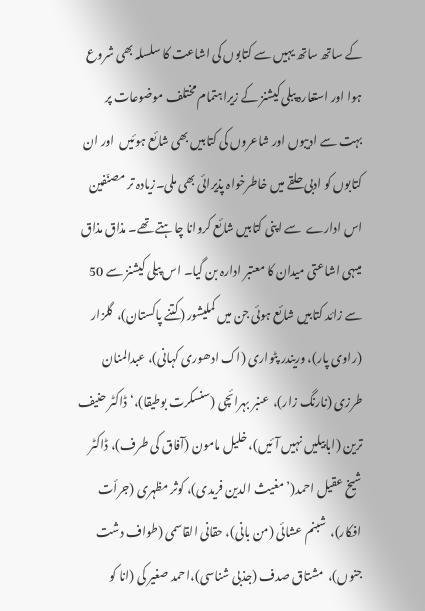کے ساتھ ساتھ یہیں سے کتابوں کی اشاعت کا سلسلہ بھی شروع  ہوا اور استعارہ پبلی کیشنز کے زیراہتمام مختلف موضوعات پر بہت سے ادیبوں اور شاعروں کی کتابیں بھی شائع ہوئیں  اور ان کتابوں کو ادبی حلقے میں خاطرخواہ پذیرائی بھی ملی۔زیادہ تر مصنّفین اس ادارے  سے اپنی کتابیں شائع کروانا چاہتے تھے۔ مذاق مذاق میںہی اشاعتی میدان کا معتبر ادارہ بن گیا۔ اس پبلی کیشنز سے 50 سے زائد کتابیں شائع ہوئی جن میں کملیشور (کتنے پاکستان)،  گلزار (راوی پار)، وریندر پٹواری (اک ادھوری کہانی)، عبدالمنان طرزی (نارنگ زار)،  عنبر بہرائچی (سنسکرت بوطیقا)،‘ڈاکٹر حنیف ترین (ابابیلیں نہیں آئیں)، خلیل مامون (آفاق کی طرف)، ڈاکٹر شیخ عقیل احمد(’مغیث الدین فریدی)، کوثر مظہری (جرأت افکار)،  شبنم عشائی (من بانی)، حقانی القاسمی (طواف دشت جنوں)،  مشتاق صدف (جذبی شناسی)،احمد صغیر کی (انا کو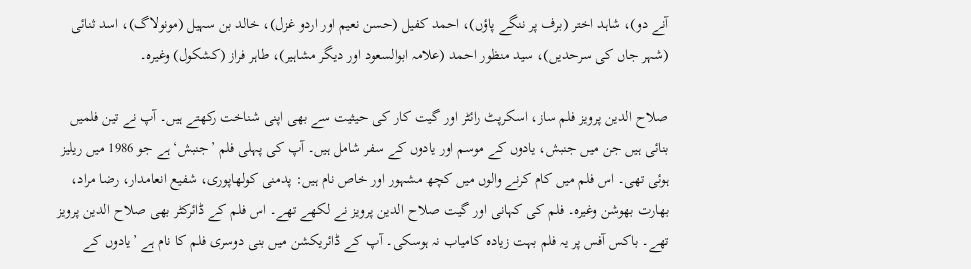آنے دو)، شاہد اختر (برف پر ننگے پاؤں)، احمد کفیل (حسن نعیم اور اردو غزل)، خالد بن سہیل (مونولاگ)، اسد ثنائی (شہر جاں کی سرحدیں)، سید منظور احمد (علامہ ابوالسعود اور دیگر مشاہیر)، طاہر فراز (کشکول) وغیرہ۔

صلاح الدین پرویز فلم ساز، اسکرپٹ رائٹر اور گیت کار کی حیثیت سے بھی اپنی شناخت رکھتے ہیں۔ آپ نے تین فلمیں بنائی ہیں جن میں جنبش، یادوں کے موسم اور یادوں کے سفر شامل ہیں۔ آپ کی پہلی فلم ’جنبش‘ ہے جو 1986 میں ریلیز ہوئی تھی۔ اس فلم میں کام کرنے والوں میں کچھ مشہور اور خاص نام ہیں: پدمنی کولھاپوری، شفیع انعامدار، رضا مراد، بھارت بھوشن وغیرہ۔ فلم کی کہانی اور گیت صلاح الدین پرویز نے لکھے تھے۔ اس فلم کے ڈائرکٹر بھی صلاح الدین پرویز تھے۔ باکس آفس پر یہ فلم بہت زیادہ کامیاب نہ ہوسکی۔ آپ کے ڈائریکشن میں بنی دوسری فلم کا نام ہے ’یادوں کے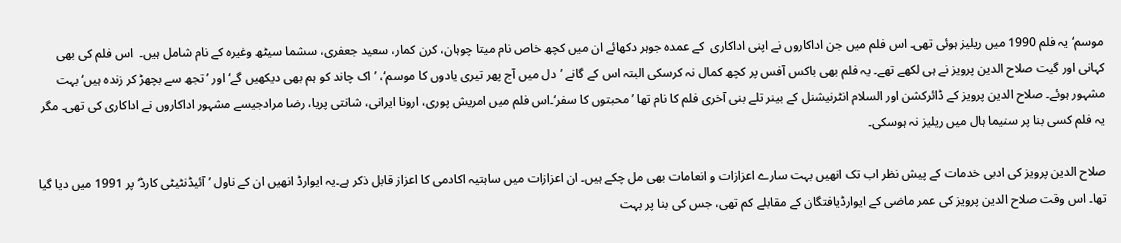موسم‘یہ فلم 1990 میں ریلیز ہوئی تھی۔ اس فلم میں جن اداکاروں نے اپنی اداکاری  کے عمدہ جوہر دکھائے ان میں کچھ خاص نام میتا چوہان، کرن کمار، سعید جعفری، سشما سیٹھ وغیرہ کے نام شامل ہیں۔  اس فلم کی بھی کہانی اور گیت صلاح الدین پرویز نے ہی لکھے تھے۔ یہ فلم بھی باکس آفس پر کچھ کمال نہ کرسکی البتہ اس کے گانے ’دل میں آج پھر تیری یادوں کا موسم‘، ’اک چاند کو ہم بھی دیکھیں گے‘ اور ’تجھ سے بچھڑ کر زندہ ہیں‘ بہت مشہور ہوئے۔ صلاح الدین پرویز کے ڈائرکشن اور السلام انٹرنیشنل کے بینر تلے بنی آخری فلم کا نام تھا ’محبتوں کا سفر‘۔اس فلم میں امریش پوری، ارونا ایرانی، شانتی پریا، رضا مرادجیسے مشہور اداکاروں نے اداکاری کی تھی۔ مگر یہ فلم کسی بنا پر سنیما ہال میں ریلیز نہ ہوسکی۔

صلاح الدین پرویز کی ادبی خدمات کے پیش نظر اب تک انھیں بہت سارے اعزازات و انعامات بھی مل چکے ہیں۔ ان اعزازات میں ساہتیہ اکادمی کا اعزاز قابل ذکر ہے۔یہ ایوارڈ انھیں ان کے ناول ’آئیڈنٹیٹی کارڈ‘ پر 1991 میں دیا گیا تھا۔ اس وقت صلاح الدین پرویز کی عمر ماضی کے ایوارڈیافتگان کے مقابلے کم تھی، جس کی بنا پر بہت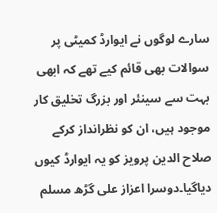سارے لوگوں نے ایوارڈ کمیٹی پر سوالات بھی قائم کیے تھے کہ ابھی بہت سے سینئر اور بزرگ تخلیق کار موجود ہیں، ان کو نظرانداز کرکے صلاح الدین پرویز کو یہ ایوارڈ کیوں دیاگیا۔دوسرا اعزاز علی گڑھ مسلم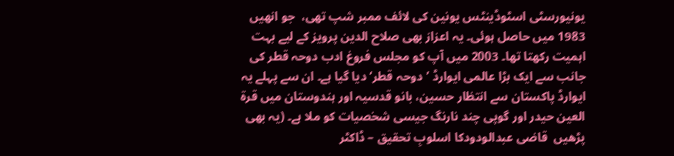یونیورسٹی اسٹوڈینٹس یونین کی لائف ممبر شپ تھی،  جو انھیں 1983 میں حاصل ہوئی۔ یہ اعزاز بھی صلاح الدین پرویز کے لیے بہت اہمیت رکھتا تھا۔ 2003 میں آپ کو مجلس فروغ ادب دوحہ قطر کی جانب سے ایک بڑا عالمی ایوارڈ ’دوحہ قطر‘ دیا گیا ہے۔ ان سے پہلے یہ ایوارڈ پاکستان سے انتظار حسین، بانو قدسیہ اور ہندوستان میں قرۃ العین حیدر اور گوپی چند نارنگ جیسی شخصیات کو ملا ہے۔ (یہ بھی پڑھیں  قاضی عبدالودودکا اسلوبِ تحقیق – ڈاکٹر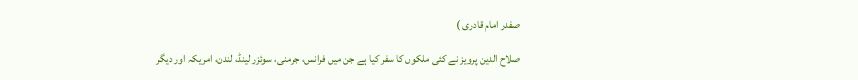صفدر امام قادری )

صلاح الدین پرویز نے کئی ملکوں کا سفر کیا ہے جن میں فرانس، جرمنی، سوئزر لینڈ، لندن، امریکہ اور دیگر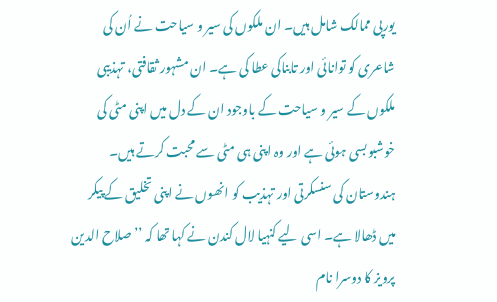یورپی ممالک شامل ہیں۔ ان ملکوں کی سیر و سیاحت نے اُن کی شاعری کو توانائی اور تابناکی عطا کی ہے۔ ان مشہور ثقافتی، تہذیبی ملکوں کے سیر و سیاحت کے باوجود ان کے دل میں اپنی مٹی کی خوشبو بسی ہوئی ہے اور وہ اپنی ہی مٹی سے محبت کرتے ہیں۔ ہندوستان کی سنسکرتی اور تہذیب کو انھوں نے اپنی تخلیق کے پیکر میں ڈھالا ہے۔ اسی لیے کنہیا لال کندن نے کہا تھا کہ ’’صلاح الدین پرویز کا دوسرا نام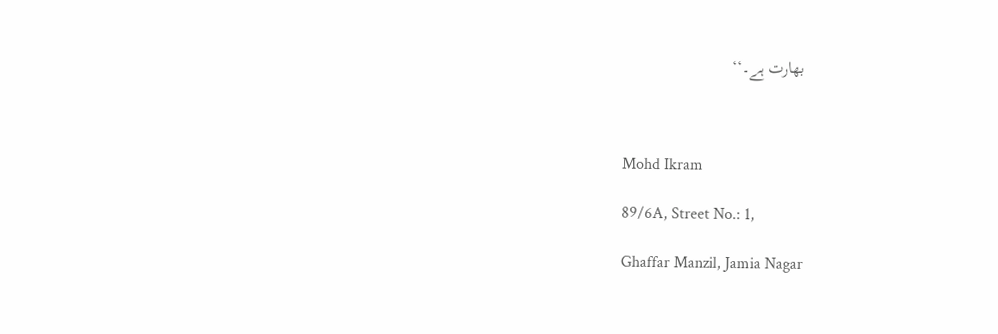بھارت ہے۔‘‘



Mohd Ikram

89/6A, Street No.: 1,

Ghaffar Manzil, Jamia Nagar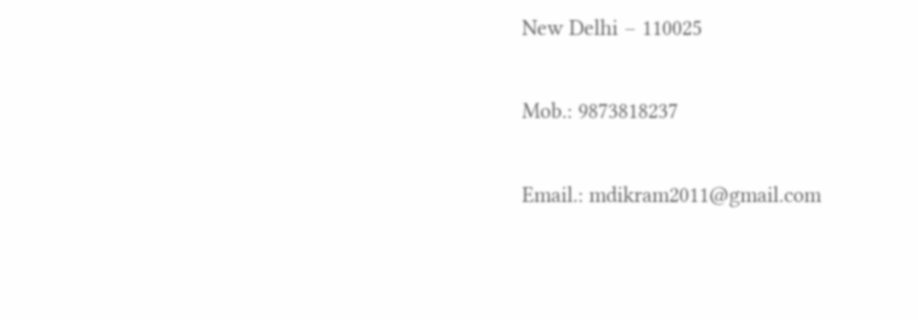New Delhi – 110025

Mob.: 9873818237

Email.: mdikram2011@gmail.com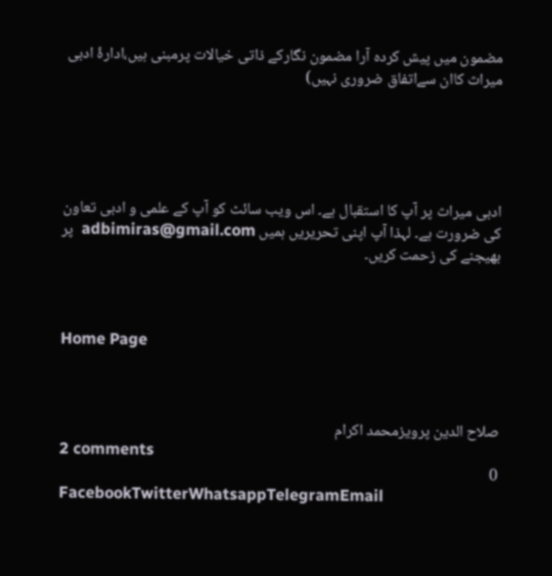مضمون میں پیش کردہ آرا مضمون نگارکے ذاتی خیالات پرمبنی ہیں،ادارۂ ادبی میراث کاان سےاتفاق ضروری نہیں)





ادبی میراث پر آپ کا استقبال ہے۔ اس ویب سائٹ کو آپ کے علمی و ادبی تعاون کی ضرورت ہے۔ لہذا آپ اپنی تحریریں ہمیں adbimiras@gmail.com  پر بھیجنے کی زحمت کریں۔



Home Page



صلاح الدین پرویزمحمد اکرام
2 comments
0
FacebookTwitterWhatsappTelegramEmail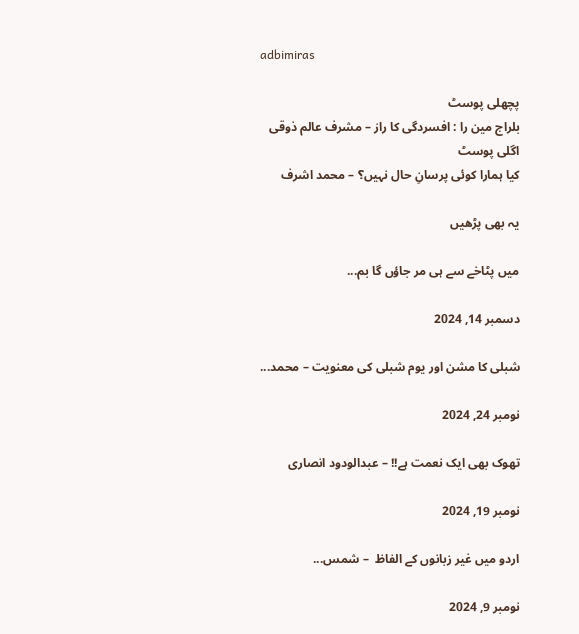adbimiras

پچھلی پوسٹ
بلراج مین را : افسردگی کا راز – مشرف عالم ذوقی
اگلی پوسٹ
کیا ہمارا کوئی پرسانِ حال نہیں؟ – محمد اشرف

یہ بھی پڑھیں

میں پٹاخے سے ہی مر جاؤں گا بم...

دسمبر 14, 2024

شبلی کا مشن اور یوم شبلی کی معنویت – محمد...

نومبر 24, 2024

تھوک بھی ایک نعمت ہے!! – عبدالودود انصاری

نومبر 19, 2024

اردو میں غیر زبانوں کے الفاظ  – شمس...

نومبر 9, 2024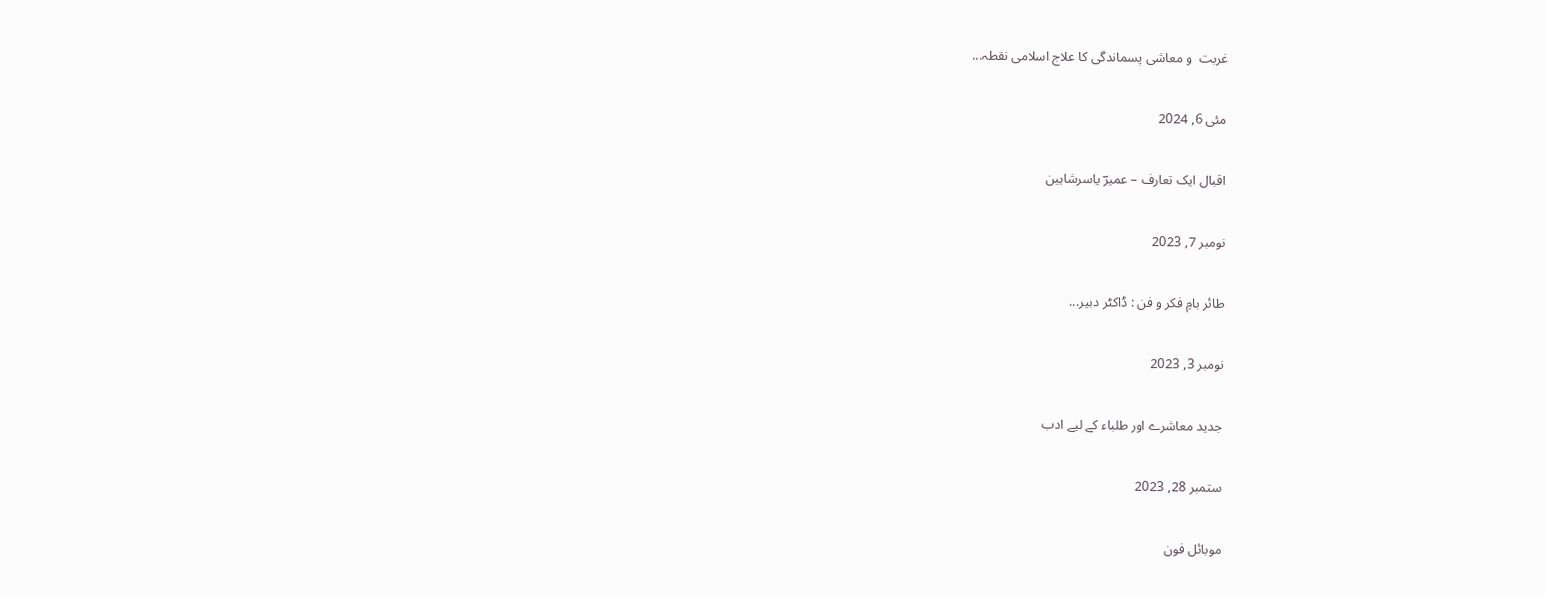غربت  و معاشی پسماندگی کا علاج اسلامی نقطہ...

مئی 6, 2024

اقبال ایک تعارف – عمیرؔ یاسرشاہین

نومبر 7, 2023

طائر بامِ فکر و فن : ڈاکٹر دبیر...

نومبر 3, 2023

جدید معاشرے اور طلباء کے لیے ادب

ستمبر 28, 2023

موبائل فون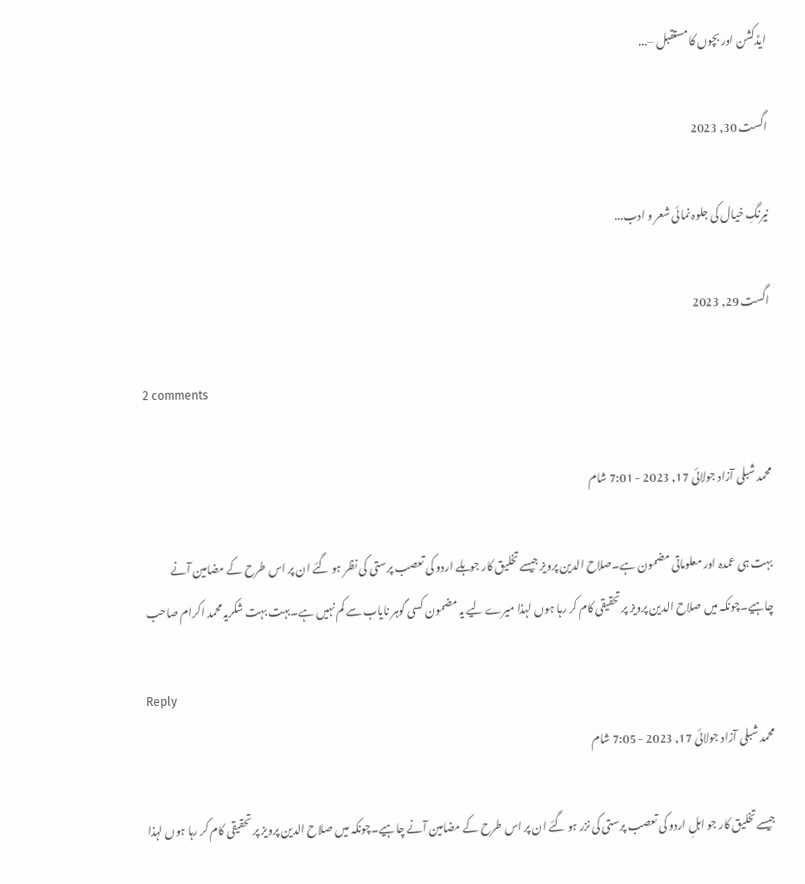ایڈکشن اور بچوں کا مستقبل –...

اگست 30, 2023

نیرنگِ خیال کی جلوہ نمائی شعر و ادب...

اگست 29, 2023

2 comments

محمد شبلی آزاد جولائی 17, 2023 - 7:01 شام

بہت ہی عمدہ اور معلوماتی مضمون ہے۔صلاح الدین پرویز جیسے تخلیق کار جو ہلے اردو کی تعصب پرستی کی نظر ہو گئے ان پر اس طرح کے مضامین آنے چاہیے۔چونکہ میں صلاح الدین پرویز پر تحقیقی کام کر رہا ہوں لہذا میرے لیے یہ مضمون کسی گوہر نایاب سے کم نہیں ہے۔بہت بہت شکریہ محمد اکرام صاحب

Reply
محمد شبلی آزاد جولائی 17, 2023 - 7:05 شام

جیسے تخلیق کار جو اہلِ اردو کی تعصب پرستی کی نزر ہو گئے ان پر اس طرح کے مضامین آنے چاہیے۔چونکہ میں صلاح الدین پرویز پر تحقیقی کام کر رہا ہوں لہذا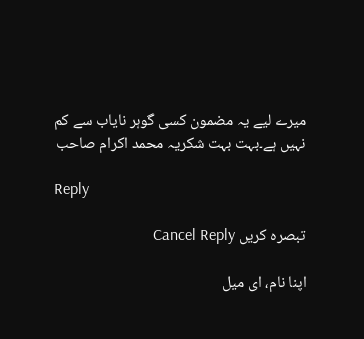میرے لیے یہ مضمون کسی گوہر نایاب سے کم نہیں ہے۔بہت بہت شکریہ محمد اکرام صاحب

Reply

تبصرہ کریں Cancel Reply

اپنا نام، ای میل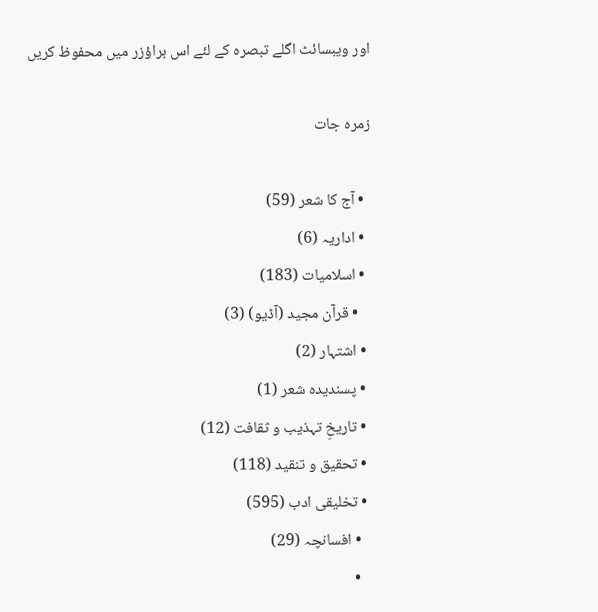اور ویبسائٹ اگلے تبصرہ کے لئے اس براؤزر میں محفوظ کریں

زمرہ جات

  • آج کا شعر (59)
  • اداریہ (6)
  • اسلامیات (183)
    • قرآن مجید (آڈیو) (3)
  • اشتہار (2)
  • پسندیدہ شعر (1)
  • تاریخِ تہذیب و ثقافت (12)
  • تحقیق و تنقید (118)
  • تخلیقی ادب (595)
    • افسانچہ (29)
    •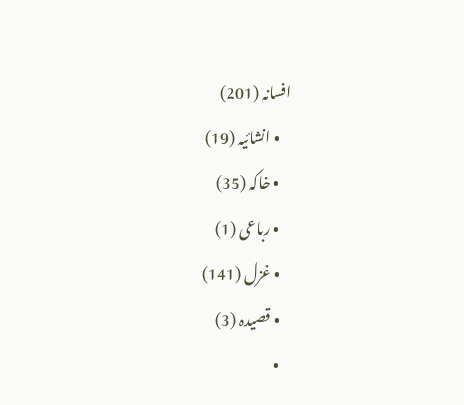افسانہ (201)
    • انشائیہ (19)
    • خاکہ (35)
    • رباعی (1)
    • غزل (141)
    • قصیدہ (3)
    •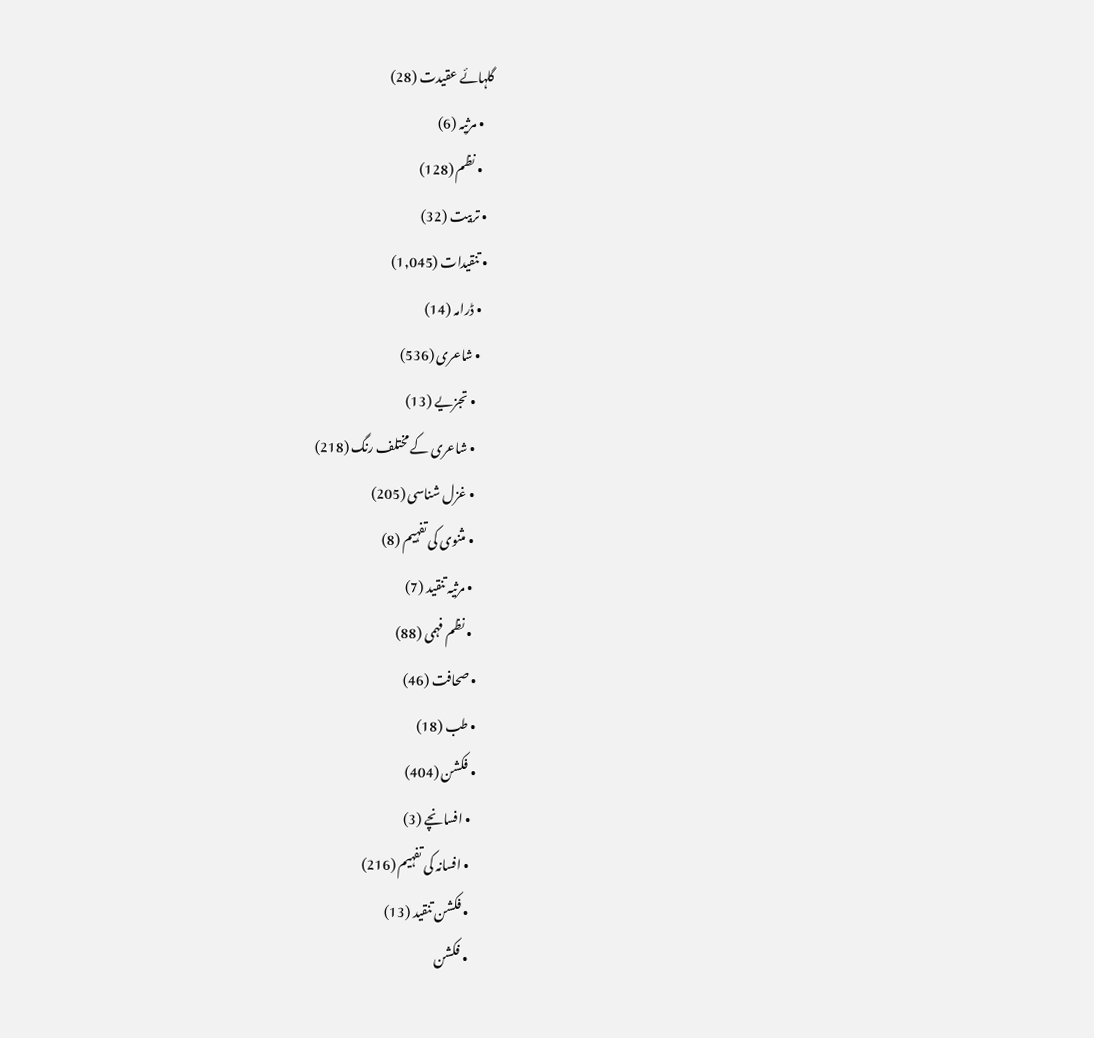گلہائے عقیدت (28)
    • مرثیہ (6)
    • نظم (128)
  • تربیت (32)
  • تنقیدات (1,045)
    • ڈرامہ (14)
    • شاعری (536)
      • تجزیے (13)
      • شاعری کے مختلف رنگ (218)
      • غزل شناسی (205)
      • مثنوی کی تفہیم (8)
      • مرثیہ تنقید (7)
      • نظم فہمی (88)
    • صحافت (46)
    • طب (18)
    • فکشن (404)
      • افسانچے (3)
      • افسانہ کی تفہیم (216)
      • فکشن تنقید (13)
      • فکشن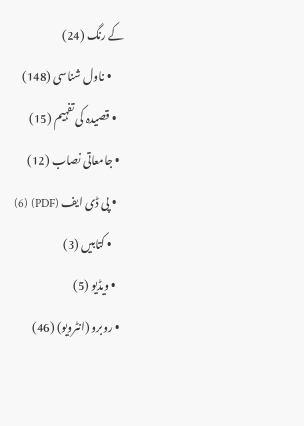کے رنگ (24)
      • ناول شناسی (148)
    • قصیدہ کی تفہیم (15)
  • جامعاتی نصاب (12)
    • پی ڈی ایف (PDF) (6)
      • کتابیں (3)
    • ویڈیو (5)
  • روبرو (انٹرویو) (46)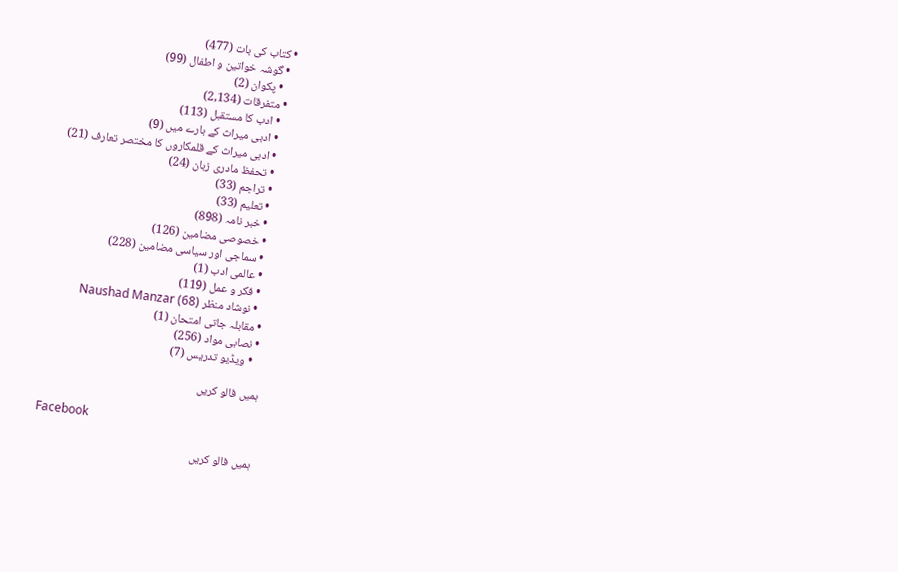• کتاب کی بات (477)
  • گوشہ خواتین و اطفال (99)
    • پکوان (2)
  • متفرقات (2,134)
    • ادب کا مستقبل (113)
    • ادبی میراث کے بارے میں (9)
    • ادبی میراث کے قلمکاروں کا مختصر تعارف (21)
    • تحفظ مادری زبان (24)
    • تراجم (33)
    • تعلیم (33)
    • خبر نامہ (898)
    • خصوصی مضامین (126)
    • سماجی اور سیاسی مضامین (228)
    • عالمی ادب (1)
    • فکر و عمل (119)
    • نوشاد منظر Naushad Manzar (68)
  • مقابلہ جاتی امتحان (1)
  • نصابی مواد (256)
    • ویڈیو تدریس (7)

ہمیں فالو کریں

Facebook

ہمیں فالو کریں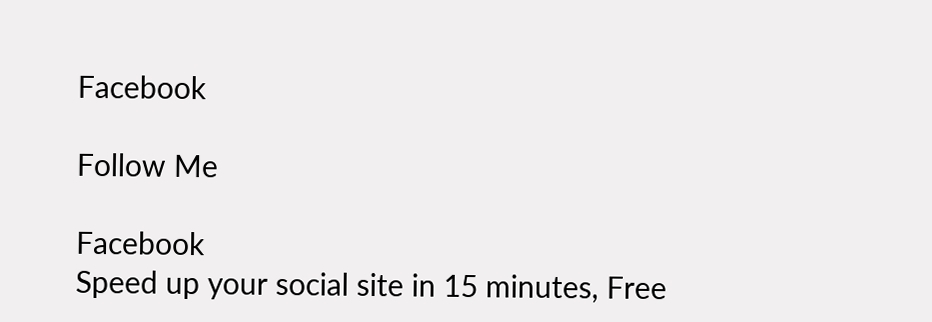Facebook

Follow Me

Facebook
Speed up your social site in 15 minutes, Free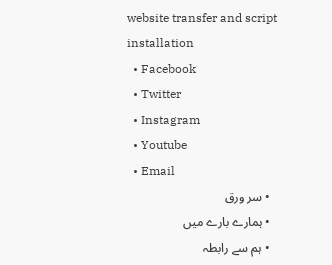website transfer and script installation
  • Facebook
  • Twitter
  • Instagram
  • Youtube
  • Email
  • سر ورق
  • ہمارے بارے میں
  • ہم سے رابطہ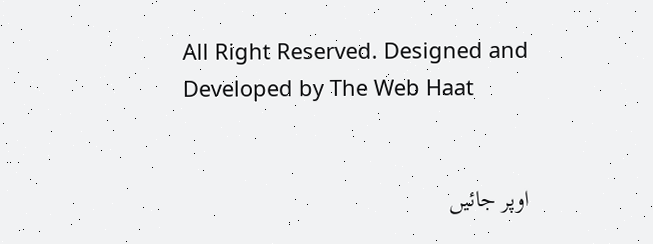All Right Reserved. Designed and Developed by The Web Haat


اوپر جائیں